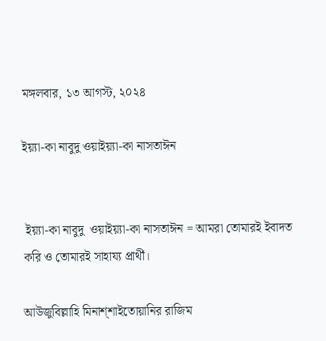মঙ্গলবার, ১৩ আগস্ট, ২০২৪

ইয়্যা-কা নাবুদু ওয়াইয়্যা-কা নাসতাঈন


 ইয়্যা-কা নাবুদু  ওয়াইয়্যা-কা নাসতাঈন = আমরা তোমারই ইবাদত করি ও তোমারই সাহায্য প্রার্থী।

আউজুবিল্লাহি মিনাশ্শাইতোয়ানির রাজিম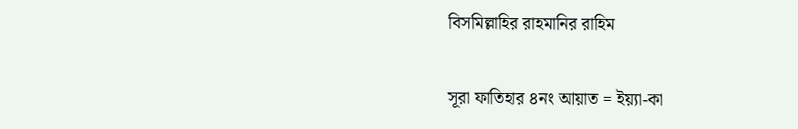বিসমিল্লাহির রাহমানির রাহিম

সূরা ফাতিহার ৪নং আয়াত = ইয়্যা-কা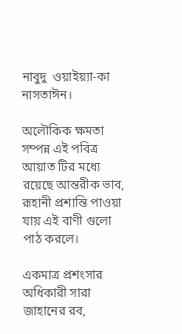নাবুদু  ওয়াইয়্যা-কা নাসতাঈন।

অলৌকিক ক্ষমতা সম্পন্ন এই পবিত্র আয়াত টির মধ্যে রয়েছে আন্তরীক ভাব, রূহানী প্রশান্তি পাওয়া যায় এই বাণী গুলো পাঠ করলে।

একমাত্র প্রশংসার অধিকারী সারা জাহানের রব,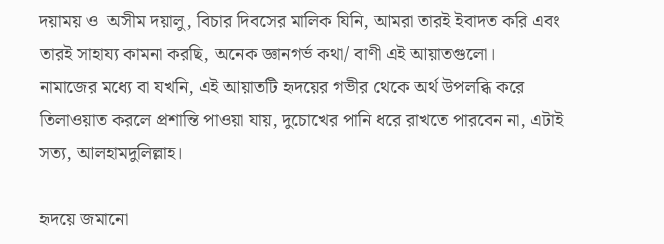দয়াময় ও  অসীম দয়ালু, বিচার দিবসের মালিক যিনি, আমরা তারই ইবাদত করি এবং তারই সাহায্য কামনা করছি, অনেক জ্ঞানগর্ভ কথা/ বাণী এই আয়াতগুলো।
নামাজের মধ্যে বা যখনি, এই আয়াতটি হৃদয়ের গভীর থেকে অর্থ উপলব্ধি করে তিলাওয়াত করলে প্রশান্তি পাওয়া যায়, দুচোখের পানি ধরে রাখতে পারবেন না, এটাই সত্য, আলহামদুলিল্লাহ।

হৃদয়ে জমানো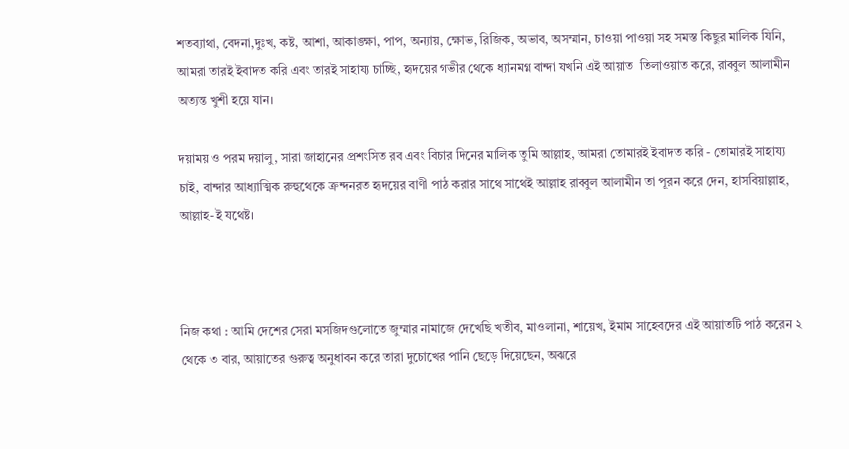শতব্যাথা, বেদনা,দুঃখ, কষ্ট, আশা, আকাঙ্ক্ষা, পাপ, অন্যায়, ক্ষোভ, রিজিক, অভাব, অসম্মান, চাওয়া পাওয়া সহ সমস্ত কিছুর মালিক যিনি, আমরা তারই ইবাদত করি এবং তারই সাহায্য চাচ্ছি, হৃদয়ের গভীর থেকে ধ্যানমগ্ন বান্দা যখনি এই আয়াত  তিলাওয়াত করে, রাব্বুল আলামীন অত্যন্ত খুশী হয়ে যান।

দয়াময় ও পরম দয়ালু, সারা জাহানের প্রশংসিত রব এবং বিচার দিনের মালিক তুমি আল্লাহ, আমরা তোমারই ইবাদত করি - তোমারই সাহায্য চাই, বান্দার আধ্যাত্মিক রুহুথেকে ক্রন্দনরত হৃদয়ের বাণী পাঠ করার সাথে সাথেই আল্লাহ রাব্বুল আলামীন তা পূরন করে দেন, হাসবিয়াল্লাহ, আল্লাহ-ই যথেষ্ট।



নিজ কথা : আমি দেশের সেরা মসজিদগুলোতে জুম্মার নামাজে দেখেছি খতীব, মাওলানা, শায়েখ, ইমাম সাহেবদের এই আয়াতটি পাঠ করেন ২ থেকে ৩ বার, আয়াতের গুরুত্ব অনুধাবন করে তারা দুচোখের পানি ছেড়ে দিয়েছেন, অঝরে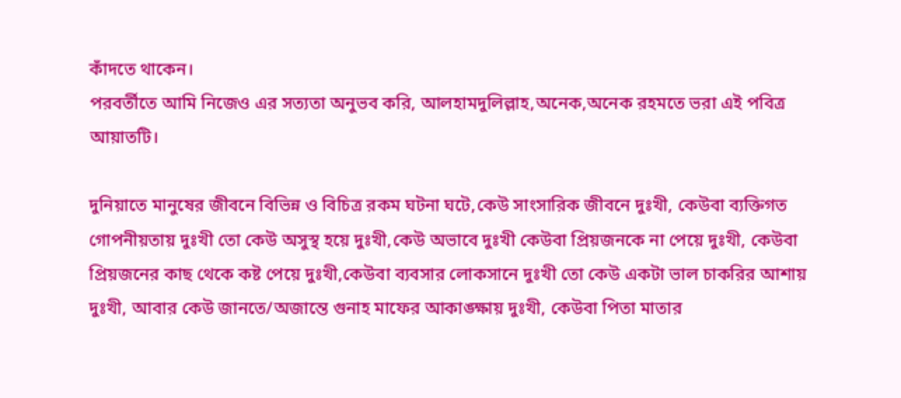কাঁদতে থাকেন।
পরবর্তীতে আমি নিজেও এর সত্যতা অনুভব করি, আলহামদুলিল্লাহ,অনেক,অনেক রহমতে ভরা এই পবিত্র আয়াতটি।

দুনিয়াতে মানুষের জীবনে বিভিন্ন ও বিচিত্র রকম ঘটনা ঘটে,কেউ সাংসারিক জীবনে দুঃখী, কেউবা ব্যক্তিগত গোপনীয়তায় দুঃখী তো কেউ অসুস্থ হয়ে দুঃখী,কেউ অভাবে দুঃখী কেউবা প্রিয়জনকে না পেয়ে দুঃখী, কেউবা প্রিয়জনের কাছ থেকে কষ্ট পেয়ে দুঃখী,কেউবা ব্যবসার লোকসানে দুঃখী তো কেউ একটা ভাল চাকরির আশায় দুঃখী, আবার কেউ জানতে/অজান্তে গুনাহ মাফের আকাঙ্ক্ষায় দুঃখী, কেউবা পিতা মাতার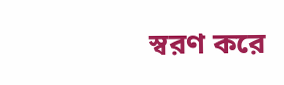স্বরণ করে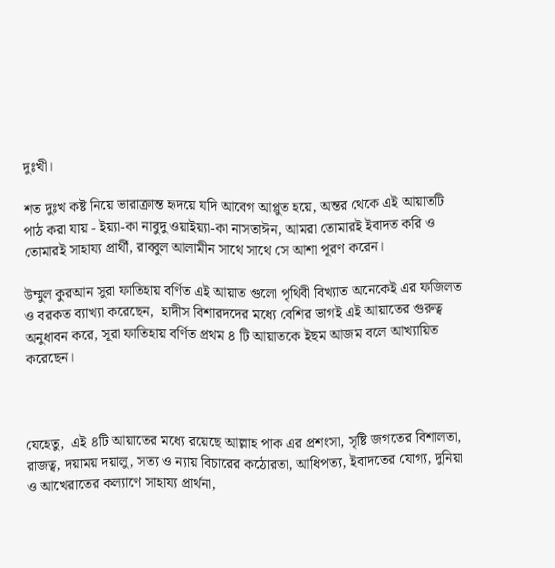দুঃখী।

শত দুঃখ কষ্ট নিয়ে ভারাক্রান্ত হৃদয়ে যদি আবেগ আপ্লুত হয়ে, অন্তর থেকে এই আয়াতটি পাঠ করা যায় - ইয়্যা-কা নাবুদু ওয়াইয়্যা-কা নাসতাঈন, আমরা তোমারই ইবাদত করি ও তোমারই সাহায্য প্রার্থী, রাব্বুল আলামীন সাথে সাথে সে আশা পূরণ করেন।

উম্মুল কুরআন সুরা ফাতিহায় বর্ণিত এই আয়াত গুলো পৃথিবী বিখ্যাত অনেকেই এর ফজিলত ও বরকত ব্যাখ্যা করেছেন,  হাদীস বিশারদদের মধ্যে বেশির ভাগই এই আয়াতের গুরুত্ব অনুধাবন করে, সূরা ফাতিহায় বর্ণিত প্রথম ৪ টি আয়াতকে ইছম আজম বলে আখ্যায়িত করেছেন।



যেহেতু,  এই ৪টি আয়াতের মধ্যে রয়েছে আল্লাহ পাক এর প্রশংসা, সৃষ্টি জগতের বিশালতা, রাজত্ব, দয়াময় দয়ালু, সত্য ও ন্যায় বিচারের কঠোরতা, আধিপত্য, ইবাদতের যোগ্য, দুনিয়া ও আখেরাতের কল্যাণে সাহায্য প্রার্থনা,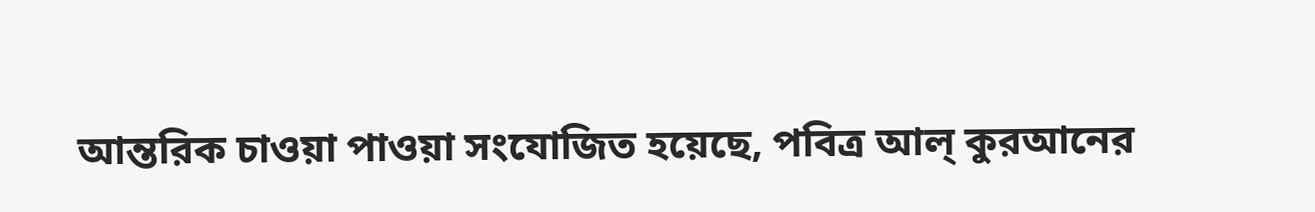আন্তরিক চাওয়া পাওয়া সংযোজিত হয়েছে, পবিত্র আল্ কুরআনের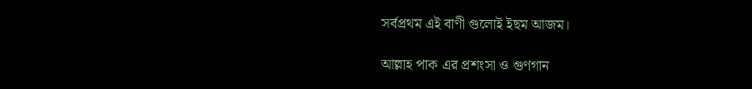সর্বপ্রথম এই বাণী গুলোই ইছম আজম।

আল্লাহ পাক এর প্রশংসা ও গুণগান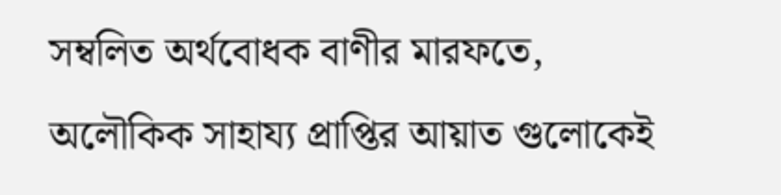সম্বলিত অর্থবোধক বাণীর মারফতে, অলৌকিক সাহায্য প্রাপ্তির আয়াত গুলোকেই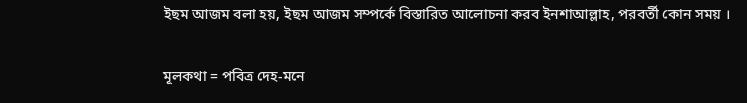ইছম আজম বলা হয়, ইছম আজম সম্পর্কে বিস্তারিত আলোচনা করব ইনশাআল্লাহ, পরবর্তী কোন সময় ।

মূলকথা = পবিত্র দেহ-মনে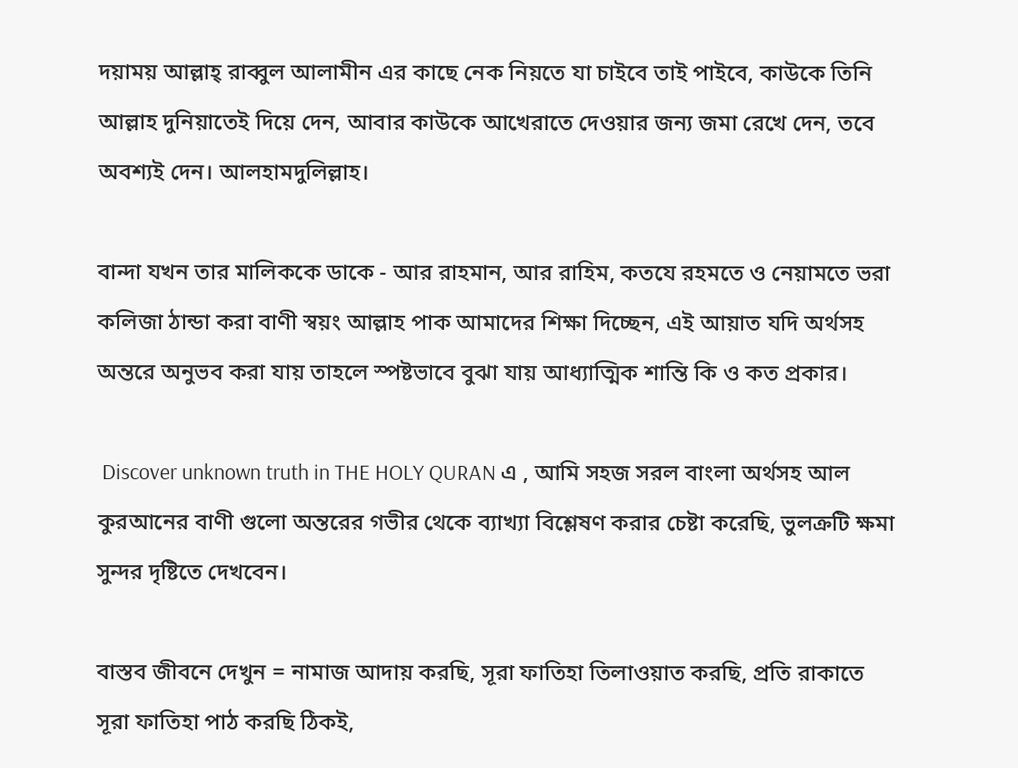দয়াময় আল্লাহ্ রাব্বুল আলামীন এর কাছে নেক নিয়তে যা চাইবে তাই পাইবে, কাউকে তিনি আল্লাহ দুনিয়াতেই দিয়ে দেন, আবার কাউকে আখেরাতে দেওয়ার জন্য জমা রেখে দেন, তবে অবশ্যই দেন। আলহামদুলিল্লাহ।

বান্দা যখন তার মালিককে ডাকে - আর রাহমান, আর রাহিম, কতযে রহমতে ও নেয়ামতে ভরা কলিজা ঠান্ডা করা বাণী স্বয়ং আল্লাহ পাক আমাদের শিক্ষা দিচ্ছেন, এই আয়াত যদি অর্থসহ অন্তরে অনুভব করা যায় তাহলে স্পষ্টভাবে বুঝা যায় আধ্যাত্মিক শান্তি কি ও কত প্রকার।

 Discover unknown truth in THE HOLY QURAN এ , আমি সহজ সরল বাংলা অর্থসহ আল কুরআনের বাণী গুলো অন্তরের গভীর থেকে ব্যাখ্যা বিশ্লেষণ করার চেষ্টা করেছি, ভুলক্রটি ক্ষমা সুন্দর দৃষ্টিতে দেখবেন।

বাস্তব জীবনে দেখুন = নামাজ আদায় করছি, সূরা ফাতিহা তিলাওয়াত করছি, প্রতি রাকাতে সূরা ফাতিহা পাঠ করছি ঠিকই,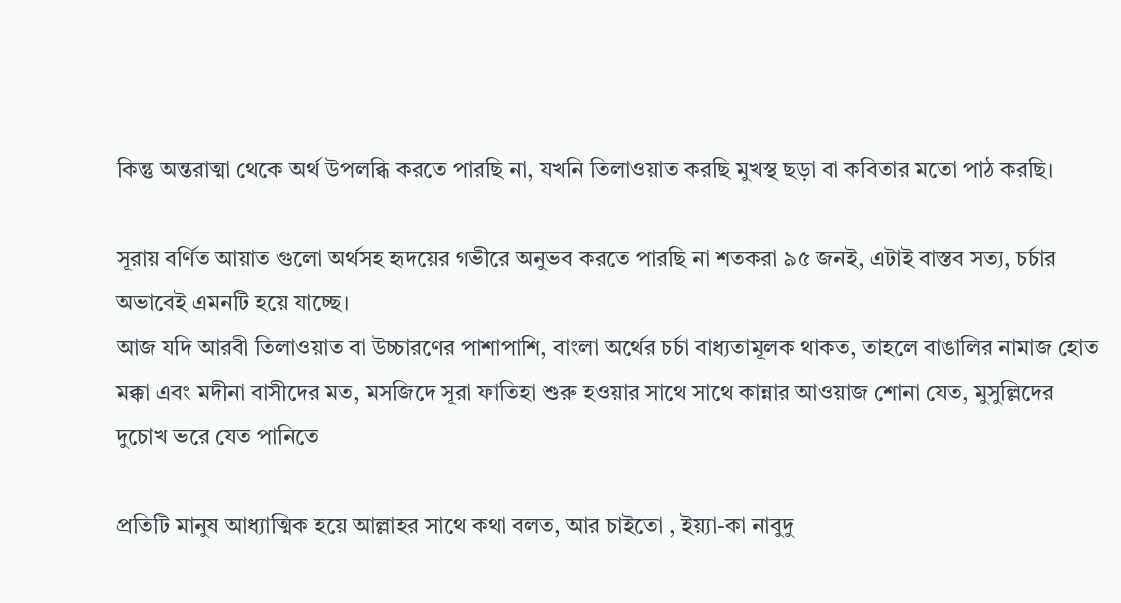কিন্তু অন্তরাত্মা থেকে অর্থ উপলব্ধি করতে পারছি না, যখনি তিলাওয়াত করছি মুখস্থ ছড়া বা কবিতার মতো পাঠ করছি।

সূরায় বর্ণিত আয়াত গুলো অর্থসহ হৃদয়ের গভীরে অনুভব করতে পারছি না শতকরা ৯৫ জনই, এটাই বাস্তব সত্য, চর্চার অভাবেই এমনটি হয়ে যাচ্ছে।
আজ যদি আরবী তিলাওয়াত বা উচ্চারণের পাশাপাশি, বাংলা অর্থের চর্চা বাধ্যতামূলক থাকত, তাহলে বাঙালির নামাজ হোত মক্কা এবং মদীনা বাসীদের মত, মসজিদে সূরা ফাতিহা শুরু হওয়ার সাথে সাথে কান্নার আওয়াজ শোনা যেত, মুসুল্লিদের দুচোখ ভরে যেত পানিতে

প্রতিটি মানুষ আধ্যাত্মিক হয়ে আল্লাহর সাথে কথা বলত, আর চাইতো , ইয়্যা-কা নাবুদু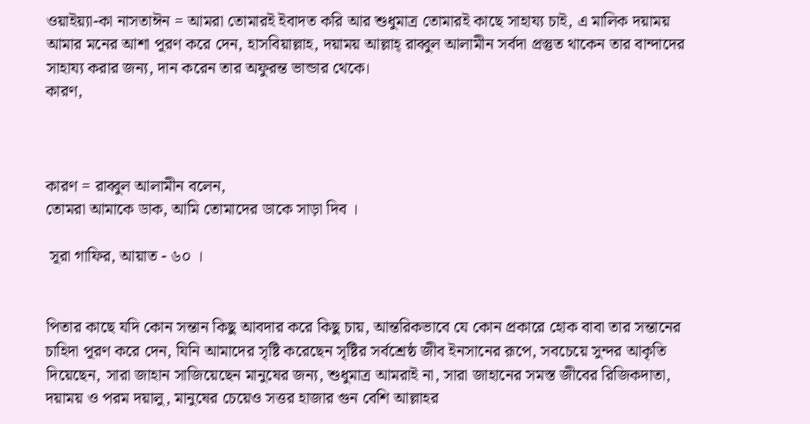ওয়াইয়্যা-কা নাসতাঈন = আমরা তোমারই ইবাদত করি আর শুধুমাত্র তোমারই কাছে সাহায্য চাই, এ মালিক দয়াময় আমার মনের আশা পূরণ করে দেন, হাসবিয়াল্লাহ, দয়াময় আল্লাহ্ রাব্বুল আলামীন সর্বদা প্রস্তুত থাকেন তার বান্দাদের সাহায্য করার জন্য, দান করেন তার অফুরন্ত ভান্ডার থেকে।
কারণ,



কারণ = রাব্বুল আলামীন বলেন,
তোমরা আমাকে ডাক, আমি তোমাদের ডাকে সাড়া দিব ।

 সূরা গাফির, আয়াত - ৬০ ।


পিতার কাছে যদি কোন সন্তান কিছু আবদার করে কিছু চায়, আন্তরিকভাবে যে কোন প্রকারে হোক বাবা তার সন্তানের চাহিদা পূরণ করে দেন, যিনি আমাদের সৃষ্টি করেছেন সৃষ্টির সর্বশ্রেষ্ঠ জীব ইনসানের রূপে, সবচেয়ে সুন্দর আকৃতি দিয়েছেন, সারা জাহান সাজিয়েছেন মানুষের জন্য, শুধুমাত্র আমরাই না, সারা জাহানের সমস্ত জীবের রিজিকদাতা, দয়াময় ও পরম দয়ালু, মানুষের চেয়েও সত্তর হাজার গুন বেশি আল্লাহর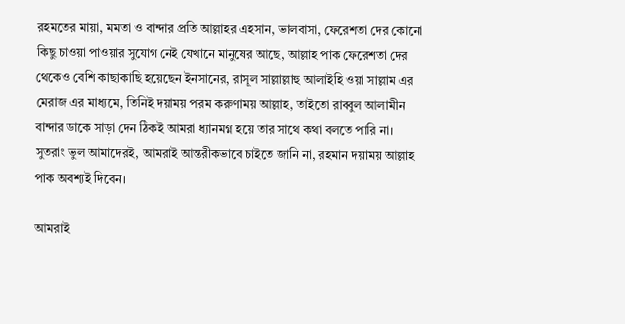রহমতের মায়া, মমতা ও বান্দার প্রতি আল্লাহর এহসান, ভালবাসা, ফেরেশতা দের কোনো কিছু চাওয়া পাওয়ার সুযোগ নেই যেখানে মানুষের আছে, আল্লাহ পাক ফেরেশতা দের থেকেও বেশি কাছাকাছি হয়েছেন ইনসানের, রাসূল সাল্লাল্লাহু আলাইহি ওয়া সাল্লাম এর মেরাজ এর মাধ্যমে, তিনিই দয়াময় পরম করুণাময় আল্লাহ, তাইতো রাব্বুল আলামীন বান্দার ডাকে সাড়া দেন ঠিকই আমরা ধ্যানমগ্ন হয়ে তার সাথে কথা বলতে পারি না।
সুতরাং ভুল আমাদেরই, আমরাই আন্তরীকভাবে চাইতে জানি না, রহমান দয়াময় আল্লাহ পাক অবশ্যই দিবেন।

আমরাই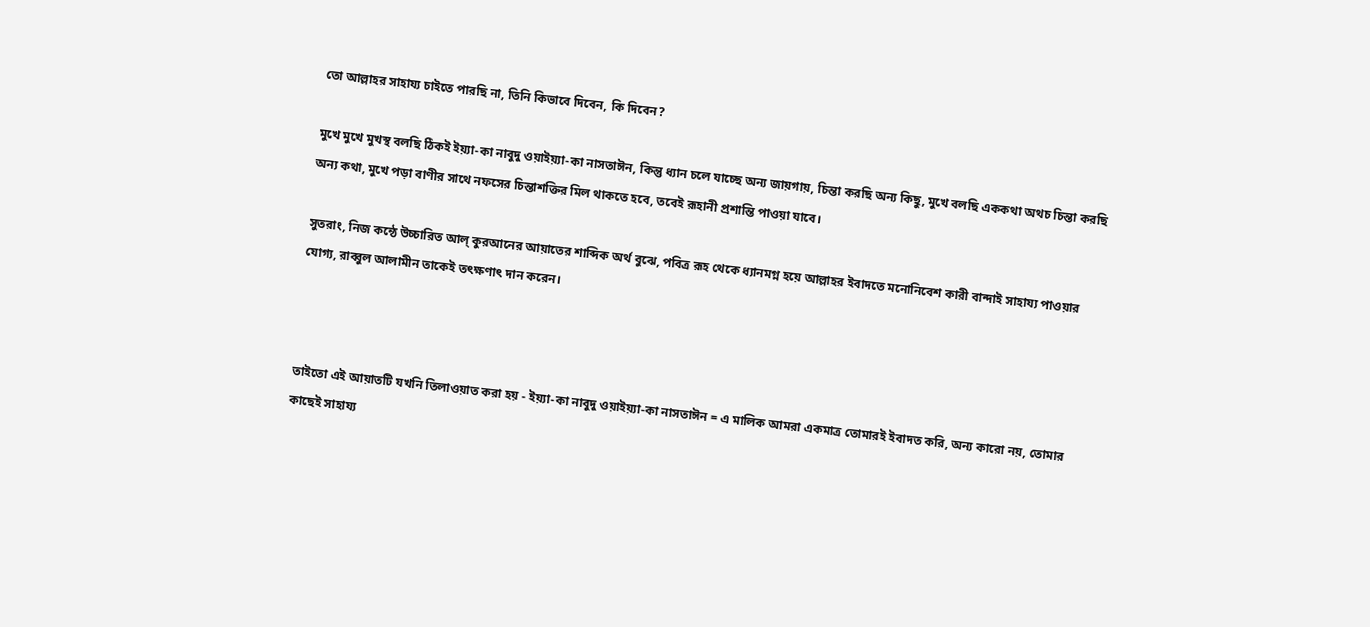তো আল্লাহর সাহায্য চাইতে পারছি না, তিনি কিভাবে দিবেন, কি দিবেন?

মুখে মুখে মুখস্থ বলছি ঠিকই ইয়্যা-কা নাবুদু ওয়াইয়্যা-কা নাসতাঈন, কিন্তু ধ্যান চলে যাচ্ছে অন্য জায়গায়, চিন্তা করছি অন্য কিছু, মুখে বলছি এককথা অথচ চিন্তা করছি অন্য কথা, মুখে পড়া বাণীর সাথে নফসের চিন্তাশক্তির মিল থাকতে হবে, তবেই রূহানী প্রশান্তি পাওয়া যাবে।

সুতরাং, নিজ কন্ঠে উচ্চারিত আল্ কুরআনের আয়াতের শাব্দিক অর্থ বুঝে, পবিত্র রূহ থেকে ধ্যানমগ্ন হয়ে আল্লাহর ইবাদতে মনোনিবেশ কারী বান্দাই সাহায্য পাওয়ার যোগ্য, রাব্বুল আলামীন তাকেই তৎক্ষণাৎ দান করেন।



তাইতো এই আয়াতটি যখনি তিলাওয়াত করা হয় - ইয়্যা-কা নাবুদু ওয়াইয়্যা-কা নাসতাঈন = এ মালিক আমরা একমাত্র তোমারই ইবাদত করি, অন্য কারো নয়, তোমার কাছেই সাহায্য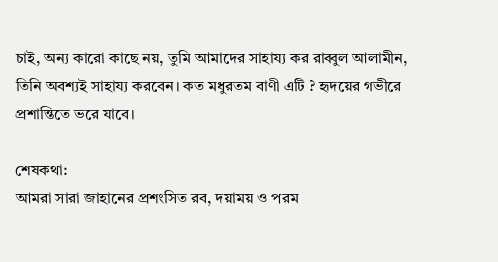চাই, অন্য কারো কাছে নয়, তুমি আমাদের সাহায্য কর রাব্বুল আলামীন, তিনি অবশ্যই সাহায্য করবেন। কত মধুরতম বাণী এটি ? হৃদয়ের গভীরে প্রশান্তিতে ভরে যাবে।

শেষকথা:
আমরা সারা জাহানের প্রশংসিত রব, দয়াময় ও পরম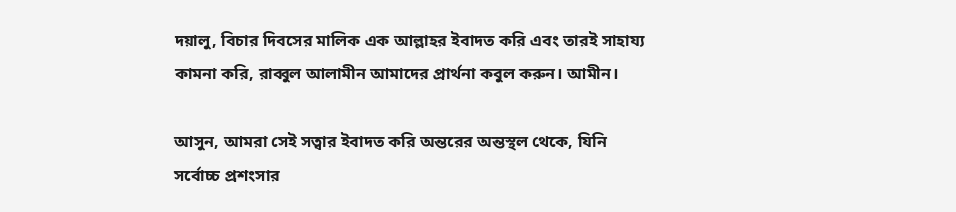দয়ালু, বিচার দিবসের মালিক এক আল্লাহর ইবাদত করি এবং তারই সাহায্য কামনা করি, রাব্বুল আলামীন আমাদের প্রার্থনা কবুল করুন। আমীন।

আসুন, আমরা সেই সত্বার ইবাদত করি অন্তরের অন্তস্থল থেকে, যিনি সর্বোচ্চ প্রশংসার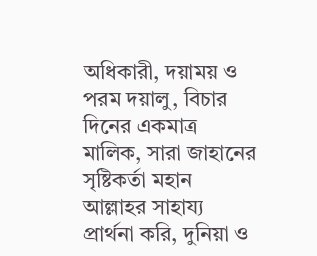অধিকারী, দয়াময় ও পরম দয়ালু, বিচার দিনের একমাত্র মালিক, সারা জাহানের সৃষ্টিকর্তা মহান আল্লাহর সাহায্য প্রার্থনা করি, দুনিয়া ও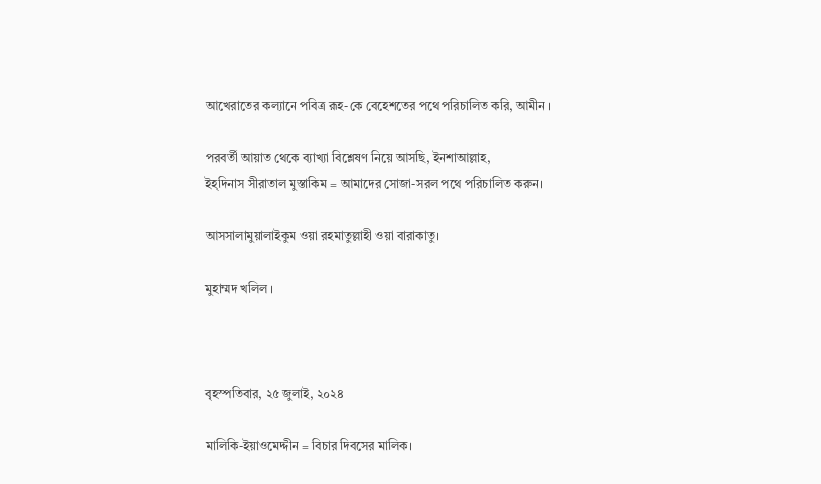আখেরাতের কল্যানে পবিত্র রূহ-কে বেহেশতের পথে পরিচালিত করি, আমীন ।

পরবর্তী আয়াত থেকে ব্যাখ্যা বিশ্লেষণ নিয়ে আসছি, ইনশাআল্লাহ,
ইহ্দিনাস সীরাতাল মুস্তাকিম = আমাদের সোজা-সরল পথে পরিচালিত করুন।

আসসালামুয়ালাইকুম ওয়া রহমাতুল্লাহী ওয়া বারাকাতু।

মুহাম্মদ খলিল ।



বৃহস্পতিবার, ২৫ জুলাই, ২০২৪

মালিকি-ইয়াওমেদ্দীন = বিচার দিবসের মালিক।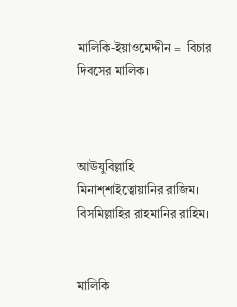মালিকি-ইয়াওমেদ্দীন =  বিচার দিবসের মালিক।



আঊযুবিল্লাহি মিনাশ্শাইত্বোয়ানির রাজিম। বিসমিল্লাহির রাহমানির রাহিম।


মালিকি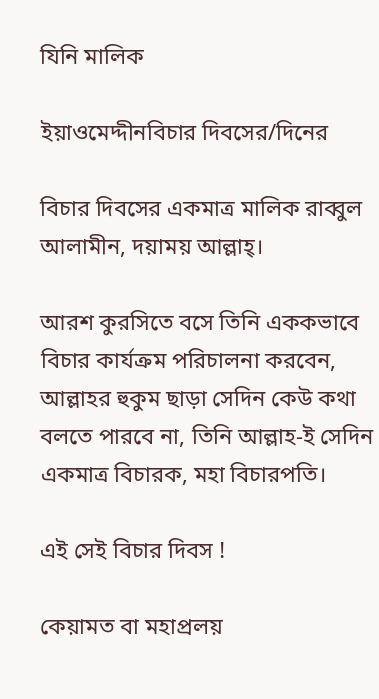যিনি মালিক

ইয়াওমেদ্দীনবিচার দিবসের/দিনের

বিচার দিবসের একমাত্র মালিক রাব্বুল আলামীন, দয়াময় আল্লাহ্।

আরশ কুরসিতে বসে তিনি এককভাবে বিচার কার্যক্রম পরিচালনা করবেন, আল্লাহর হুকুম ছাড়া সেদিন কেউ কথা বলতে পারবে না, তিনি আল্লাহ-ই সেদিন একমাত্র বিচারক, মহা বিচারপতি।

এই সেই বিচার দিবস !

কেয়ামত বা মহাপ্রলয়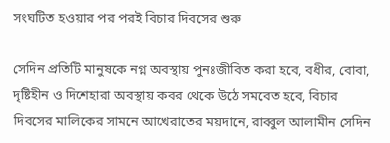সংঘটিত হওয়ার পর পরই বিচার দিবসের শুরু

সেদিন প্রতিটি মানুষকে নগ্ন অবস্থায় পুনঃজীবিত করা হবে, বধীর, বোবা, দৃষ্টিহীন ও দিশেহারা অবস্থায় কবর থেকে উঠে সমবেত হবে, বিচার দিবসের মালিকের সামনে আখেরাতের ময়দানে, রাব্বুল আলামীন সেদিন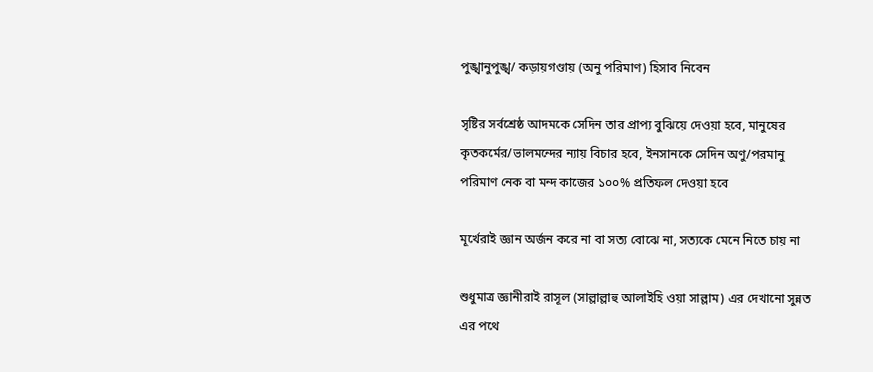পুঙ্খানুপুঙ্খ/ কড়ায়গণ্ডায় (অনু পরিমাণ) হিসাব নিবেন

সৃষ্টির সর্বশ্রেষ্ঠ আদমকে সেদিন তার প্রাপ্য বুঝিয়ে দেওয়া হবে, মানুষের কৃতকর্মের/ভালমন্দের ন্যায় বিচার হবে, ইনসানকে সেদিন অণু/পরমানু পরিমাণ নেক বা মন্দ কাজের ১০০% প্রতিফল দেওয়া হবে

মূর্খেরাই জ্ঞান অর্জন করে না বা সত্য বোঝে না, সত্যকে মেনে নিতে চায় না

শুধুমাত্র জ্ঞানীরাই রাসূল (সাল্লাল্লাহু আলাইহি ওয়া সাল্লাম) এর দেখানো সুন্নত এর পথে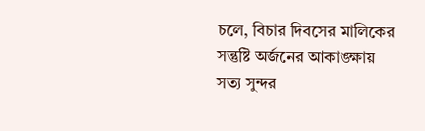চলে, বিচার দিবসের মালিকের সন্তুষ্টি অর্জনের আকাঙ্ক্ষায় সত্য সুন্দর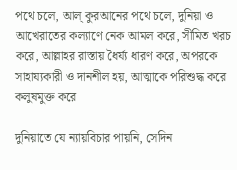পথে চলে, আল্ কুরআনের পথে চলে, দুনিয়া ও আখেরাতের কল্যাণে নেক আমল করে, সীমিত খরচ করে, আল্লাহর রাস্তায় ধৈর্য্য ধারণ করে, অপরকে সাহায্যকারী ও দানশীল হয়, আত্মাকে পরিশুদ্ধ করে কলুষমুক্ত করে

দুনিয়াতে যে ন্যায়বিচার পায়নি, সেদিন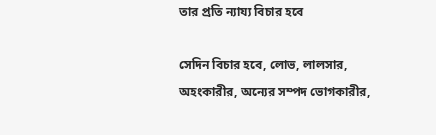তার প্রতি ন্যায্য বিচার হবে

সেদিন বিচার হবে, লোভ, লালসার, অহংকারীর, অন্যের সম্পদ ভোগকারীর,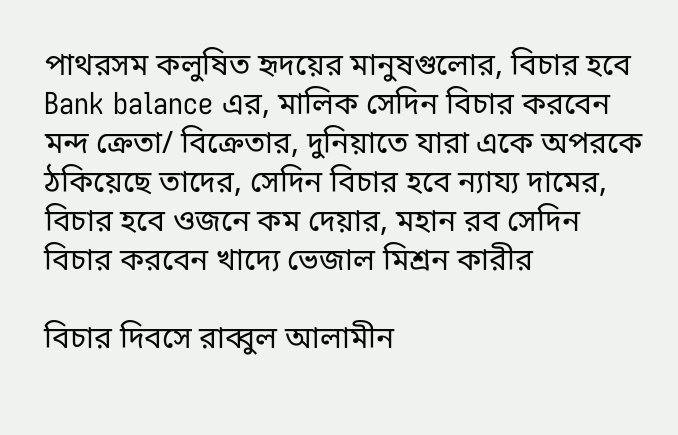পাথরসম কলুষিত হৃদয়ের মানুষগুলোর, বিচার হবে Bank balance এর, মালিক সেদিন বিচার করবেন মন্দ ক্রেতা/ বিক্রেতার, দুনিয়াতে যারা একে অপরকে ঠকিয়েছে তাদের, সেদিন বিচার হবে ন্যায্য দামের, বিচার হবে ওজনে কম দেয়ার, মহান রব সেদিন বিচার করবেন খাদ্যে ভেজাল মিশ্রন কারীর

বিচার দিবসে রাব্বুল আলামীন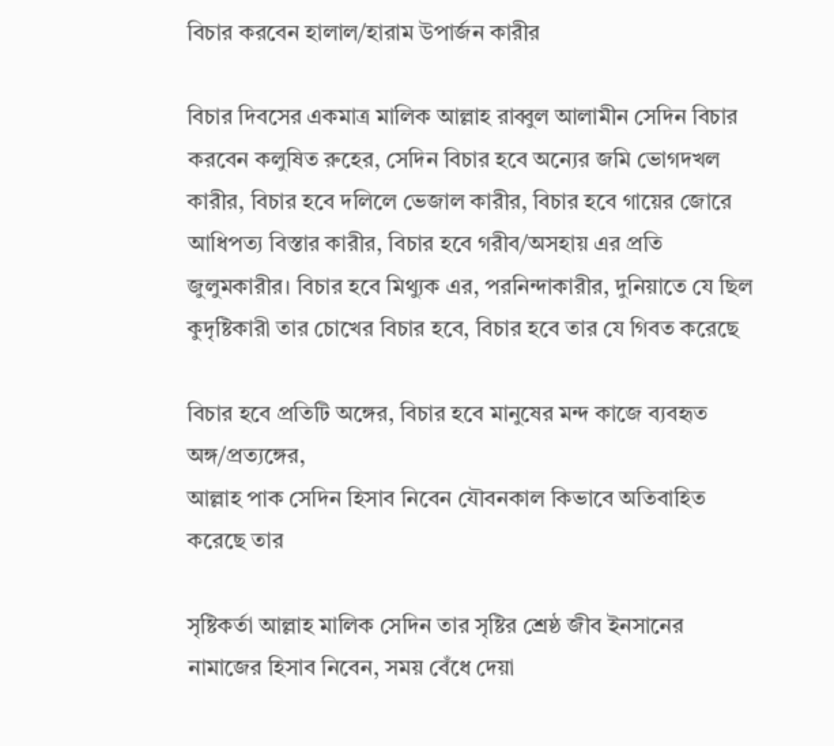বিচার করবেন হালাল/হারাম উপার্জন কারীর

বিচার দিবসের একমাত্র মালিক আল্লাহ রাব্বুল আলামীন সেদিন বিচার করবেন কলুষিত রুহের, সেদিন বিচার হবে অন্যের জমি ভোগদখল কারীর, বিচার হবে দলিলে ভেজাল কারীর, বিচার হবে গায়ের জোরে আধিপত্য বিস্তার কারীর, বিচার হবে গরীব/অসহায় এর প্রতি জুলুমকারীর। বিচার হবে মিথ্যুক এর, পরনিন্দাকারীর, দুনিয়াতে যে ছিল কুদৃষ্টিকারী তার চোখের বিচার হবে, বিচার হবে তার যে গিবত করেছে

বিচার হবে প্রতিটি অঙ্গের, বিচার হবে মানুষের মন্দ কাজে ব্যবহৃত অঙ্গ/প্রত্যঙ্গের,
আল্লাহ পাক সেদিন হিসাব নিবেন যৌবনকাল কিভাবে অতিবাহিত করেছে তার

সৃষ্টিকর্তা আল্লাহ মালিক সেদিন তার সৃষ্টির শ্রেষ্ঠ জীব ইনসানের নামাজের হিসাব নিবেন, সময় বেঁধে দেয়া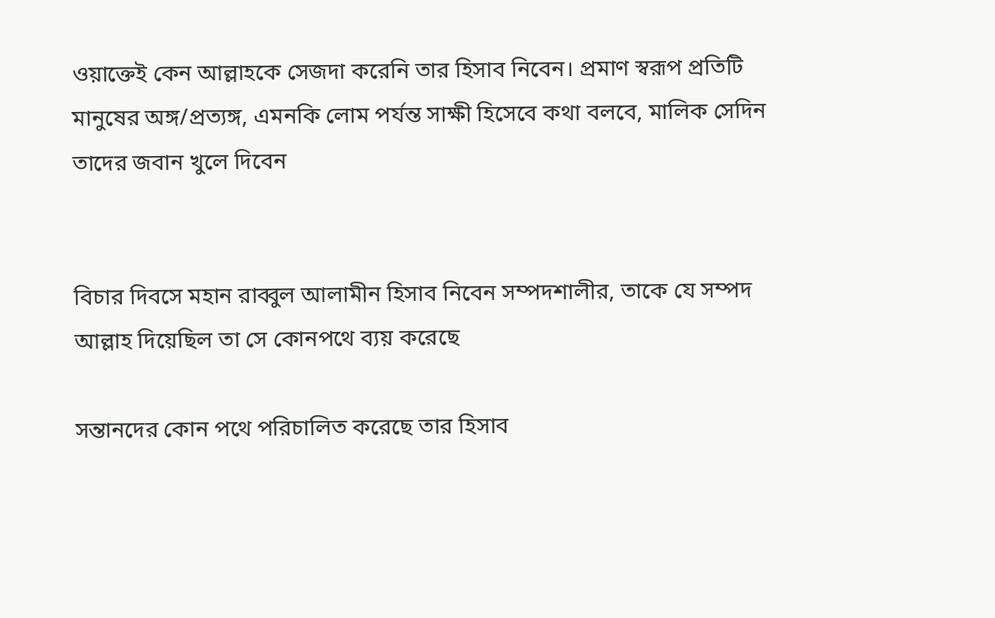ওয়াক্তেই কেন আল্লাহকে সেজদা করেনি তার হিসাব নিবেন। প্রমাণ স্বরূপ প্রতিটি মানুষের অঙ্গ/প্রত্যঙ্গ, এমনকি লোম পর্যন্ত সাক্ষী হিসেবে কথা বলবে, মালিক সেদিন তাদের জবান খুলে দিবেন


বিচার দিবসে মহান রাব্বুল আলামীন হিসাব নিবেন সম্পদশালীর, তাকে যে সম্পদ আল্লাহ দিয়েছিল তা সে কোনপথে ব্যয় করেছে

সন্তানদের কোন পথে পরিচালিত করেছে তার হিসাব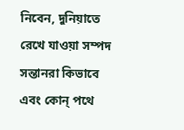নিবেন, দুনিয়াতে রেখে যাওয়া সম্পদ সন্তানরা কিভাবে এবং কোন্ পথে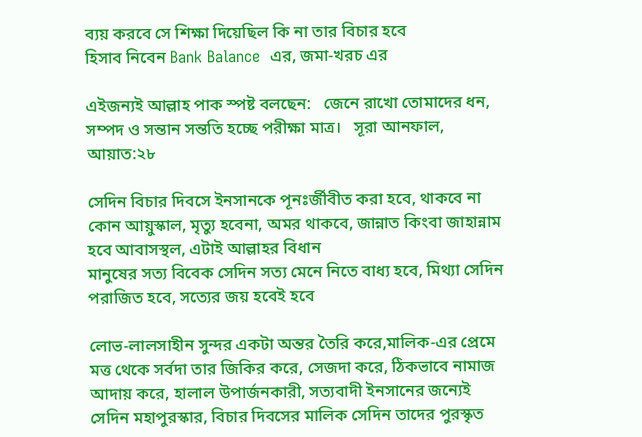ব্যয় করবে সে শিক্ষা দিয়েছিল কি না তার বিচার হবে
হিসাব নিবেন Bank Balance  এর, জমা-খরচ এর

এইজন্যই আল্লাহ পাক স্পষ্ট বলছেন:   জেনে রাখো তোমাদের ধন, সম্পদ ও সন্তান সন্ততি হচ্ছে পরীক্ষা মাত্র।   সূরা আনফাল, আয়াত:২৮

সেদিন বিচার দিবসে ইনসানকে পূনঃর্জীবীত করা হবে, থাকবে না কোন আয়ুস্কাল, মৃত্যু হবেনা, অমর থাকবে, জান্নাত কিংবা জাহান্নাম হবে আবাসস্থল, এটাই আল্লাহর বিধান
মানুষের সত্য বিবেক সেদিন সত্য মেনে নিতে বাধ্য হবে, মিথ্যা সেদিন পরাজিত হবে, সত্যের জয় হবেই হবে

লোভ-লালসাহীন সুন্দর একটা অন্তর তৈরি করে,মালিক-এর প্রেমে মত্ত থেকে সর্বদা তার জিকির করে, সেজদা করে, ঠিকভাবে নামাজ আদায় করে, হালাল উপার্জনকারী, সত্যবাদী ইনসানের জন্যেই সেদিন মহাপুরস্কার, বিচার দিবসের মালিক সেদিন তাদের পুরস্কৃত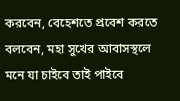করবেন, বেহেশতে প্রবেশ করতে বলবেন, মহা সুখের আবাসস্থলে মনে যা চাইবে তাই পাইবে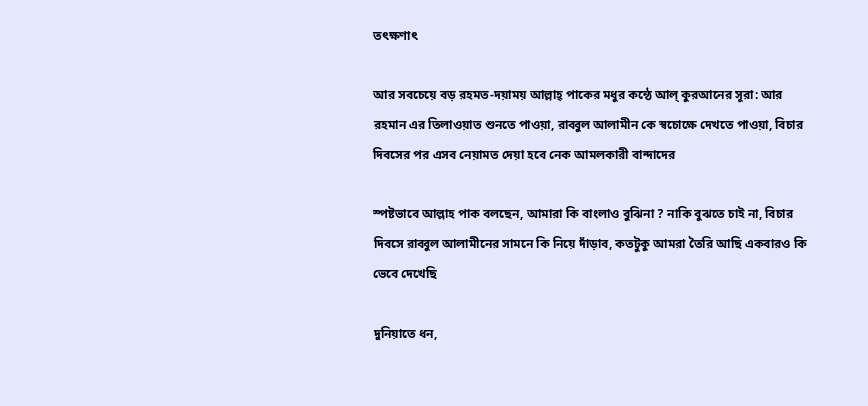তৎক্ষণাৎ

আর সবচেয়ে বড় রহমত-দয়াময় আল্লাহ্ পাকের মধুর কন্ঠে আল্ কুরআনের সূরা: আর রহমান এর তিলাওয়াত শুনতে পাওয়া, রাব্বুল আলামীন কে স্বচোক্ষে দেখতে পাওয়া, বিচার দিবসের পর এসব নেয়ামত দেয়া হবে নেক আমলকারী বান্দাদের

স্পষ্টভাবে আল্লাহ পাক বলছেন, আমারা কি বাংলাও বুঝিনা ? নাকি বুঝতে চাই না, বিচার দিবসে রাব্বুল আলামীনের সামনে কি নিয়ে দাঁড়াব, কতটুকু আমরা তৈরি আছি একবারও কি ভেবে দেখেছি

দুনিয়াতে ধন,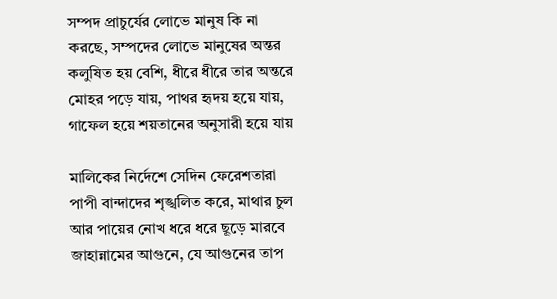সম্পদ প্রাচুর্যের লোভে মানুষ কি না করছে, সম্পদের লোভে মানুষের অন্তর কলুষিত হয় বেশি, ধীরে ধীরে তার অন্তরে মোহর পড়ে যায়, পাথর হৃদয় হয়ে যায়, গাফেল হয়ে শয়তানের অনুসারী হয়ে যায়

মালিকের নির্দেশে সেদিন ফেরেশতারা পাপী বান্দাদের শৃঙ্খলিত করে, মাথার চুল আর পায়ের নোখ ধরে ধরে ছূড়ে মারবে জাহান্নামের আগুনে, যে আগুনের তাপ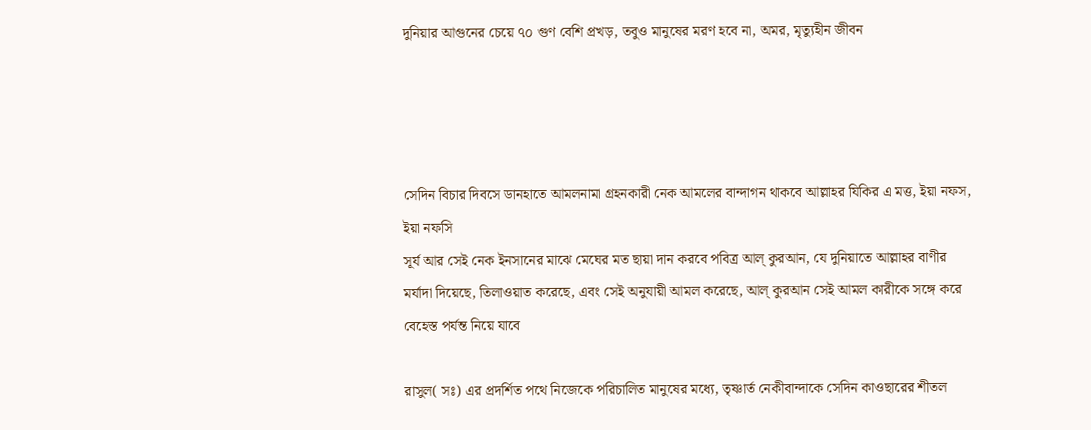দুনিয়ার আগুনের চেয়ে ৭০ গুণ বেশি প্রখড়, তবুও মানুষের মরণ হবে না, অমর, মৃত্যুহীন জীবন




সেদিন বিচার দিবসে ডানহাতে আমলনামা গ্রহনকারী নেক আমলের বান্দাগন থাকবে আল্লাহর যিকির এ মত্ত, ইয়া নফস, ইয়া নফসি
সূর্য আর সেই নেক ইনসানের মাঝে মেঘের মত ছায়া দান করবে পবিত্র আল্ কুরআন, যে দুনিয়াতে আল্লাহর বাণীর মর্যাদা দিয়েছে, তিলাওয়াত করেছে, এবং সেই অনুযায়ী আমল করেছে, আল্ কুরআন সেই আমল কারীকে সঙ্গে করে বেহেস্ত পর্যন্ত নিয়ে যাবে

রাসুল( সঃ) এর প্রদর্শিত পথে নিজেকে পরিচালিত মানুষের মধ্যে, তৃষ্ণার্ত নেকীবান্দাকে সেদিন কাওছারের শীতল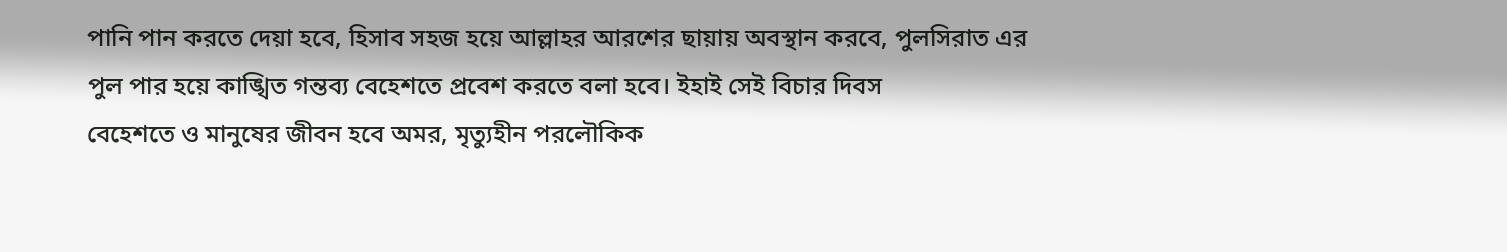পানি পান করতে দেয়া হবে, হিসাব সহজ হয়ে আল্লাহর আরশের ছায়ায় অবস্থান করবে, পুলসিরাত এর পুল পার হয়ে কাঙ্খিত গন্তব্য বেহেশতে প্রবেশ করতে বলা হবে। ইহাই সেই বিচার দিবস
বেহেশতে ও মানুষের জীবন হবে অমর, মৃত্যুহীন পরলৌকিক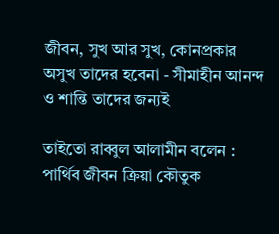জীবন, সুখ আর সুখ, কোনপ্রকার অসুখ তাদের হবেনা - সীমাহীন আনন্দ ও শান্তি তাদের জন্যই

তাইতো রাব্বুল আলামীন বলেন : পার্থিব জীবন ক্রিয়া কৌতুক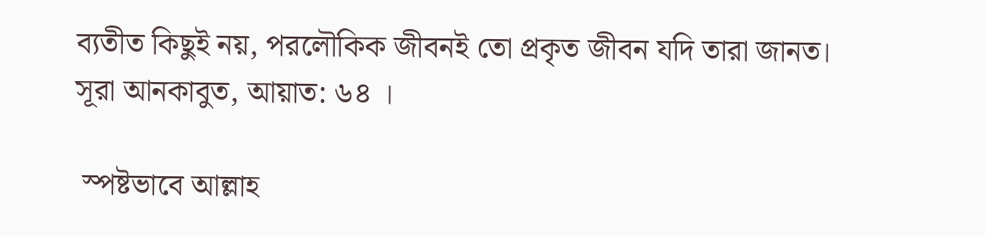ব্যতীত কিছুই নয়, পরলৌকিক জীবনই তো প্রকৃত জীবন যদি তারা জানত।                        সূরা আনকাবুত, আয়াত: ৬৪ ।

 স্পষ্টভাবে আল্লাহ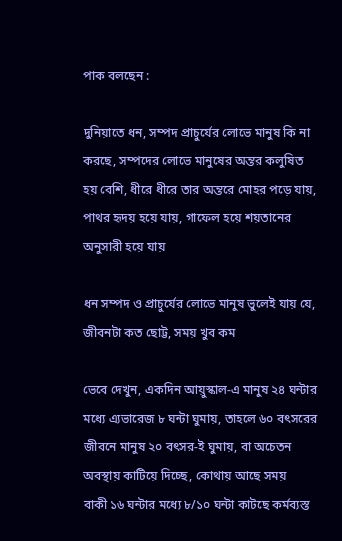পাক বলছেন :

দুনিয়াতে ধন, সম্পদ প্রাচুর্যের লোভে মানুষ কি না করছে, সম্পদের লোভে মানুষের অন্তর কলুষিত হয় বেশি, ধীরে ধীরে তার অন্তরে মোহর পড়ে যায়, পাথর হৃদয় হয়ে যায়, গাফেল হয়ে শয়তানের অনুসারী হয়ে যায়

ধন সম্পদ ও প্রাচুর্যের লোভে মানুষ ভুলেই যায় যে, জীবনটা কত ছোট্ট, সময় খুব কম

ভেবে দেখুন, একদিন আয়ুস্কাল-এ মানুষ ২৪ ঘন্টার মধ্যে এ্যভারেজ ৮ ঘন্টা ঘুমায়, তাহলে ৬০ বৎসরের জীবনে মানুষ ২০ বৎসর-ই ঘুমায়, বা অচেতন অবস্থায় কাটিয়ে দিচ্ছে, কোথায় আছে সময়
বাকী ১৬ ঘন্টার মধ্যে ৮/১০ ঘন্টা কাটছে কর্মব্যস্ত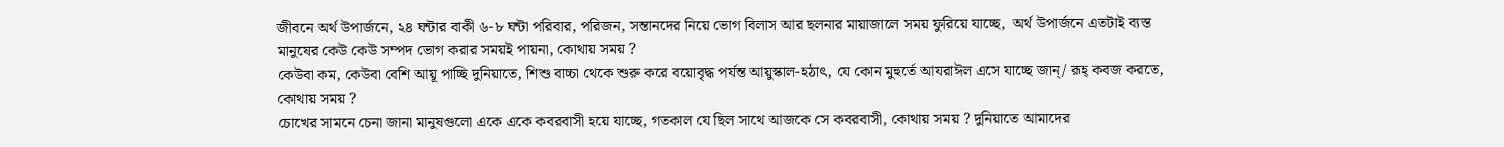জীবনে অর্থ উপার্জনে, ২৪ ঘন্টার বাকী ৬-৮ ঘন্টা পরিবার, পরিজন, সন্তানদের নিয়ে ভোগ বিলাস আর ছলনার মায়াজালে সময় ফুরিয়ে যাচ্ছে,  অর্থ উপার্জনে এতটাই ব্যস্ত মানুষের কেউ কেউ সম্পদ ভোগ করার সময়ই পায়না, কোথায় সময় ?
কেউবা কম, কেউবা বেশি আয়ূ পাচ্ছি দুনিয়াতে, শিশু বাচ্চা থেকে শুরু করে বয়োবৃদ্ধ পর্যন্ত আয়ুস্কাল-হঠাৎ, যে কোন মুহুর্তে আযরাঈল এসে যাচ্ছে জান্/ রূহ্ কবজ করতে, কোথায় সময় ?
চোখের সামনে চেনা জানা মানুষগুলো একে একে কবরবাসী হয়ে যাচ্ছে, গতকাল যে ছিল সাথে আজকে সে কবরবাসী, কোথায় সময় ? দুনিয়াতে আমাদের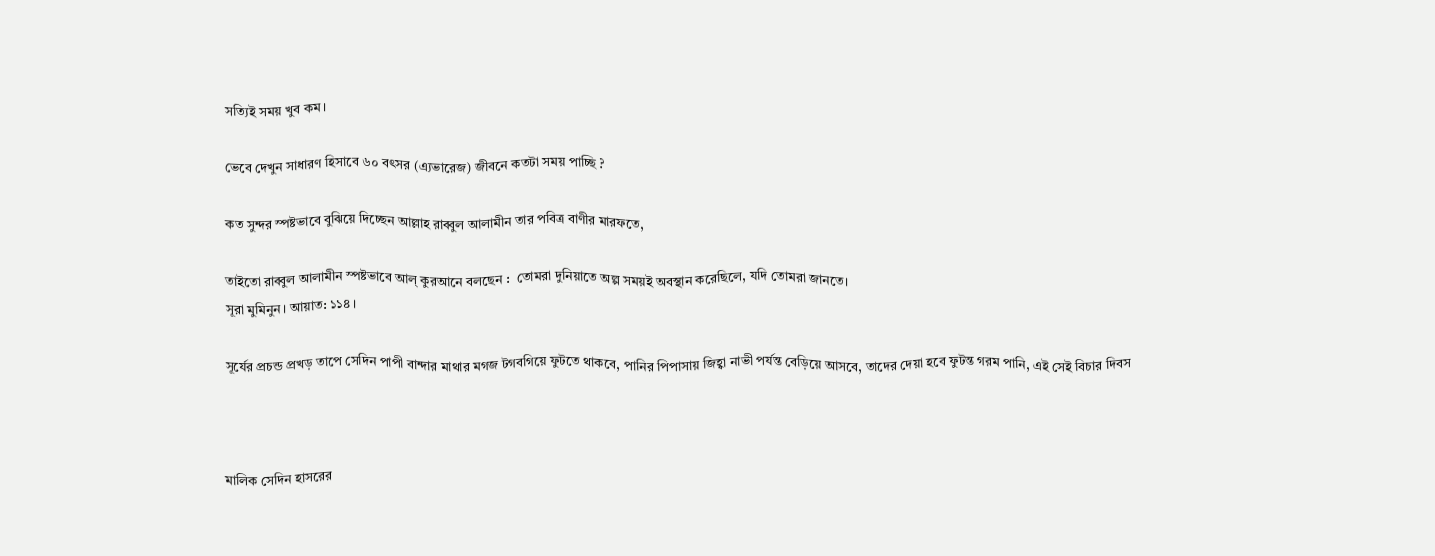সত্যিই সময় খুব কম।

ভেবে দেখুন সাধারণ হিসাবে ৬০ বৎসর (এ্যভারেজ) জীবনে কতটা সময় পাচ্ছি ?

কত সুন্দর স্পষ্টভাবে বুঝিয়ে দিচ্ছেন আল্লাহ রাব্বুল আলামীন তার পবিত্র বাণীর মারফতে,

তাইতো রাব্বুল আলামীন স্পষ্টভাবে আল্ কুরআনে বলছেন :  তোমরা দুনিয়াতে অল্প সময়ই অবস্থান করেছিলে, যদি তোমরা জানতে।                                                                                                                         সূরা মুমিনুন। আয়াত: ১১৪ ।

সূর্যের প্রচন্ড প্রখড় তাপে সেদিন পাপী বান্দার মাথার মগজ টগবগিয়ে ফুটতে থাকবে, পানির পিপাসায় জিহ্বা নাভী পর্যন্ত বেড়িয়ে আসবে, তাদের দেয়া হবে ফুটন্ত গরম পানি, এই সেই বিচার দিবস



মালিক সেদিন হাসরের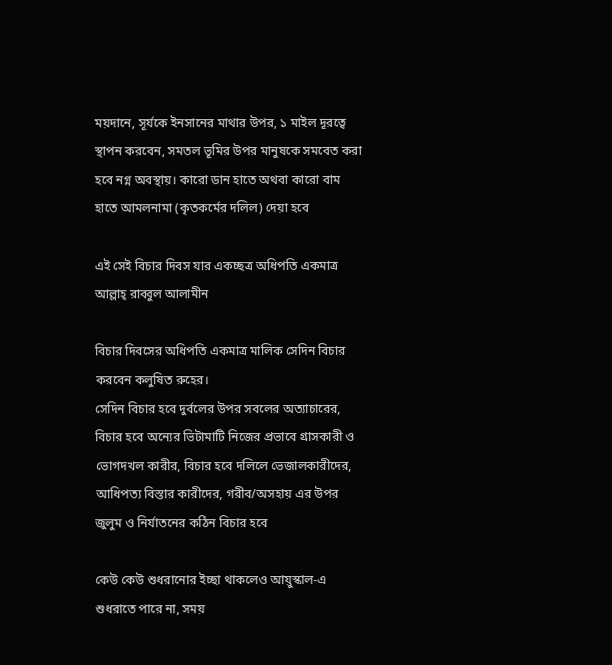ময়দানে, সূর্যকে ইনসানের মাথার উপর, ১ মাইল দূরত্বে স্থাপন করবেন, সমতল ভূমির উপর মানুষকে সমবেত করা হবে নগ্ন অবস্থায়। কারো ডান হাতে অথবা কারো বাম হাতে আমলনামা (কৃতকর্মের দলিল) দেয়া হবে

এই সেই বিচার দিবস যার একচ্ছত্র অধিপতি একমাত্র আল্লাহ্ রাব্বুল আলামীন

বিচার দিবসের অধিপতি একমাত্র মালিক সেদিন বিচার করবেন কলুষিত রুহের।
সেদিন বিচার হবে দুর্বলের উপর সবলের অত্যাচারের, বিচার হবে অন্যের ভিটামাটি নিজের প্রভাবে গ্রাসকারী ও ভোগদখল কারীর, বিচার হবে দলিলে ভেজালকারীদের, আধিপত্য বিস্তার কারীদের, গরীব/অসহায় এর উপর জুলুম ও নির্যাতনের কঠিন বিচার হবে

কেউ কেউ শুধরানোর ইচ্ছা থাকলেও আয়ুস্কাল-এ শুধরাতে পারে না, সময়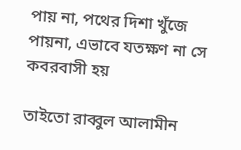পায় না, পথের দিশা খুঁজে পায়না, এভাবে যতক্ষণ না সে কবরবাসী হয়

তাইতো রাব্বুল আলামীন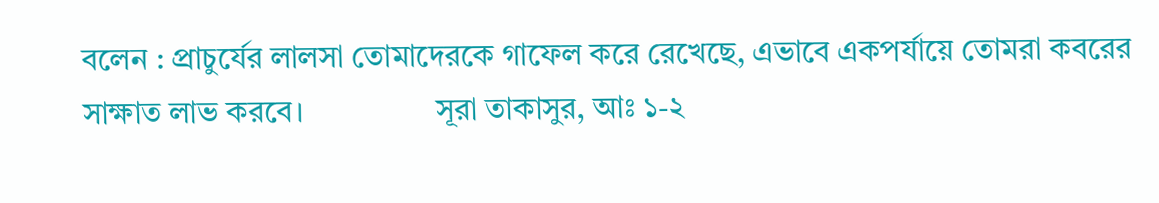বলেন : প্রাচুর্যের লালসা তোমাদেরকে গাফেল করে রেখেছে, এভাবে একপর্যায়ে তোমরা কবরের সাক্ষাত লাভ করবে।                 সূরা তাকাসুর, আঃ ১-২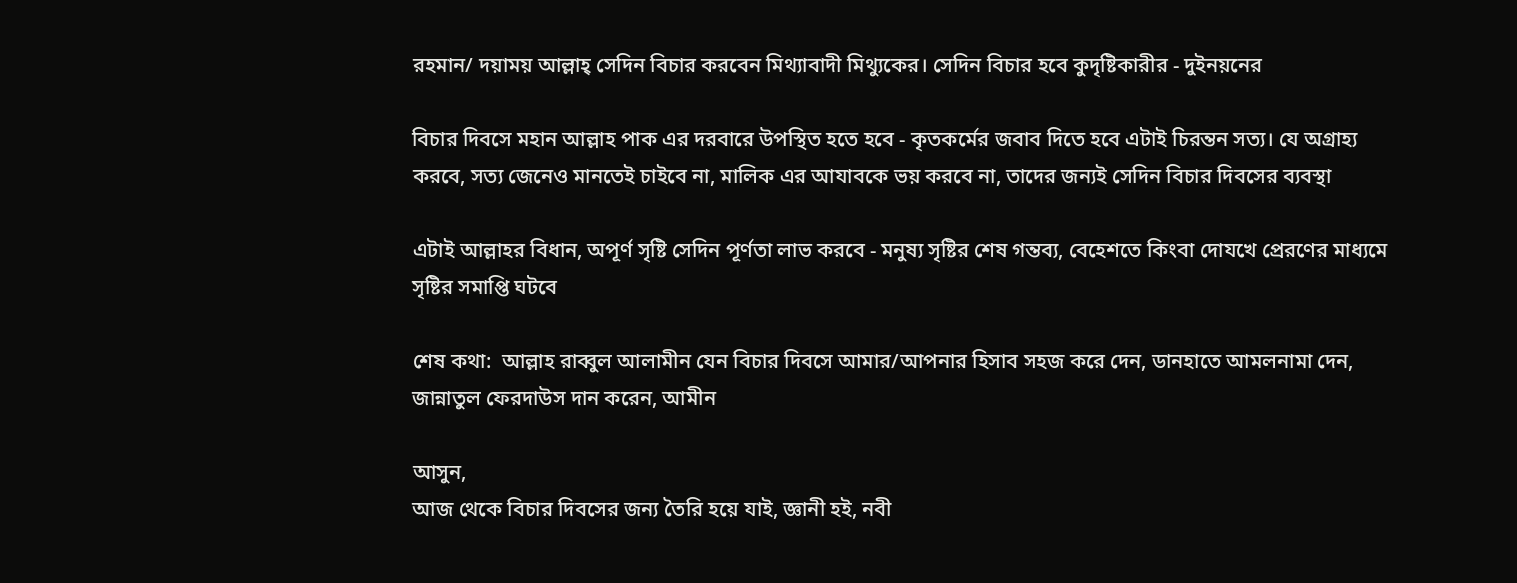রহমান/ দয়াময় আল্লাহ্ সেদিন বিচার করবেন মিথ্যাবাদী মিথ্যুকের। সেদিন বিচার হবে কুদৃষ্টিকারীর - দুইনয়নের

বিচার দিবসে মহান আল্লাহ পাক এর দরবারে উপস্থিত হতে হবে - কৃতকর্মের জবাব দিতে হবে এটাই চিরন্তন সত্য। যে অগ্রাহ্য করবে, সত্য জেনেও মানতেই চাইবে না, মালিক এর আযাবকে ভয় করবে না, তাদের জন্যই সেদিন বিচার দিবসের ব্যবস্থা

এটাই আল্লাহর বিধান, অপূর্ণ সৃষ্টি সেদিন পূর্ণতা লাভ করবে - মনুষ্য সৃষ্টির শেষ গন্তব্য, বেহেশতে কিংবা দোযখে প্রেরণের মাধ্যমে সৃষ্টির সমাপ্তি ঘটবে

শেষ কথা:  আল্লাহ রাব্বুল আলামীন যেন বিচার দিবসে আমার/আপনার হিসাব সহজ করে দেন, ডানহাতে আমলনামা দেন, জান্নাতুল ফেরদাউস দান করেন, আমীন

আসুন,
আজ থেকে বিচার দিবসের জন্য তৈরি হয়ে যাই, জ্ঞানী হই, নবী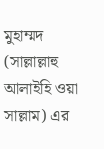মুহাম্মদ (সাল্লাল্লাহু আলাইহি ওয়া সাল্লাম) এর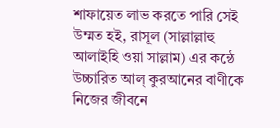শাফায়েত লাভ করতে পারি সেই উম্মত হই, রাসূল (সাল্লাল্লাহু আলাইহি ওয়া সাল্লাম) এর কন্ঠে উচ্চারিত আল্ কুরআনের বাণীকে নিজের জীবনে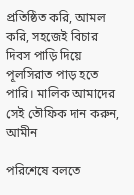প্রতিষ্ঠিত করি, আমল করি, সহজেই বিচার দিবস পাড়ি দিয়ে পূলসিরাত পাড় হতে পারি। মালিক আমাদের সেই তৌফিক দান করুন, আমীন

পরিশেষে বলতে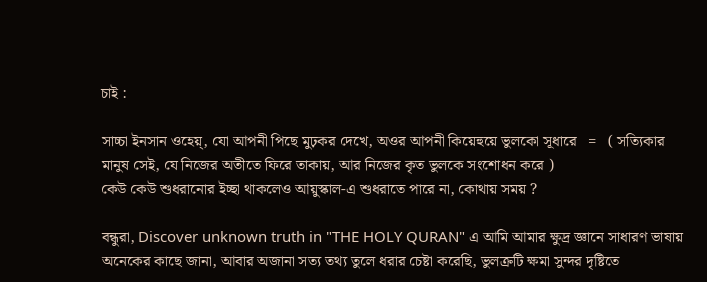চাই :

সাচ্চা ইনসান ওহেয়্, যো আপনী পিছে মুঢ়কর দেখে, অওর আপনী কিয়েহুয়ে ভুলকো সূধারে   =   ( সত্যিকার মানুষ সেই, যে নিজের অতীতে ফিরে তাকায়, আর নিজের কৃত ভুলকে সংশোধন করে )
কেউ কেউ শুধরানোর ইচ্ছা থাকলেও আয়ুস্কাল-এ শুধরাতে পারে না, কোথায় সময় ?

বন্ধুরা, Discover unknown truth in "THE HOLY QURAN" এ আমি আমার ক্ষুদ্র জ্ঞানে সাধারণ ভাষায় অনেকের কাছে জানা, আবার অজানা সত্য তথ্য তুলে ধরার চেষ্টা করেছি, ভুলক্রটি ক্ষমা সুন্দর দৃষ্টিতে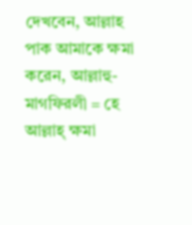দেখবেন, আল্লাহ পাক আমাকে ক্ষমা করেন, আল্লাহু-মাগফিরলী = হে আল্লাহ্ ক্ষমা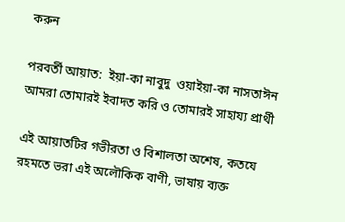করুন

পরবর্তী আয়াত:  ইয়া-কা নাবুদু  ওয়াইয়া-কা নাসতাঈন আমরা তোমারই ইবাদত করি ও তোমারই সাহায্য প্রার্থী

এই আয়াতটির গভীরতা ও বিশালতা অশেষ, কতযে রহমতে ভরা এই অলৌকিক বাণী, ভাষায় ব্যক্ত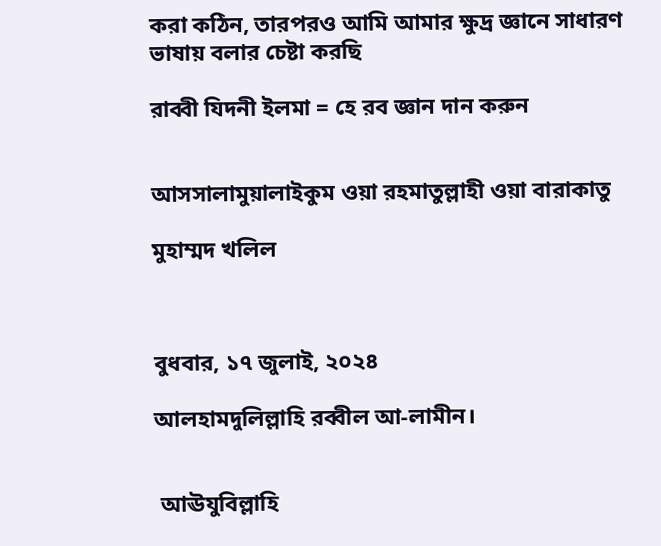করা কঠিন, তারপরও আমি আমার ক্ষুদ্র জ্ঞানে সাধারণ ভাষায় বলার চেষ্টা করছি

রাব্বী যিদনী ইলমা = হে রব জ্ঞান দান করুন


আসসালামুয়ালাইকুম ওয়া রহমাতুল্লাহী ওয়া বারাকাতু

মুহাম্মদ খলিল



বুধবার, ১৭ জুলাই, ২০২৪

আলহামদুলিল্লাহি রব্বীল আ-লামীন।


 আঊযুবিল্লাহি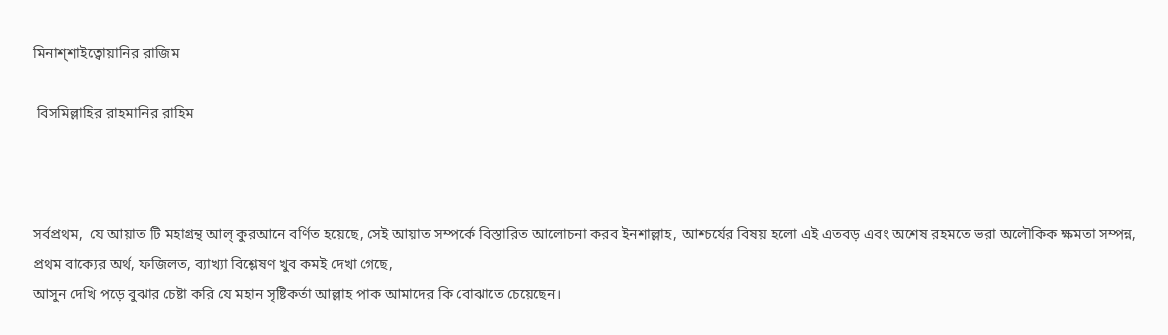মিনাশ্শাইত্বোয়ানির রাজিম

 বিসমিল্লাহির রাহমানির রাহিম



সর্বপ্রথম,  যে আয়াত টি মহাগ্রন্থ আল্ কুরআনে বর্ণিত হয়েছে, সেই আয়াত সম্পর্কে বিস্তারিত আলোচনা করব ইনশাল্লাহ, আশ্চর্যের বিষয় হলো এই এতবড় এবং অশেষ রহমতে ভরা অলৌকিক ক্ষমতা সম্পন্ন, প্রথম বাক্যের অর্থ, ফজিলত, ব্যাখ্যা বিশ্লেষণ খুব কমই দেখা গেছে,
আসুন দেখি পড়ে বুঝার চেষ্টা করি যে মহান সৃষ্টিকর্তা আল্লাহ পাক আমাদের কি বোঝাতে চেয়েছেন।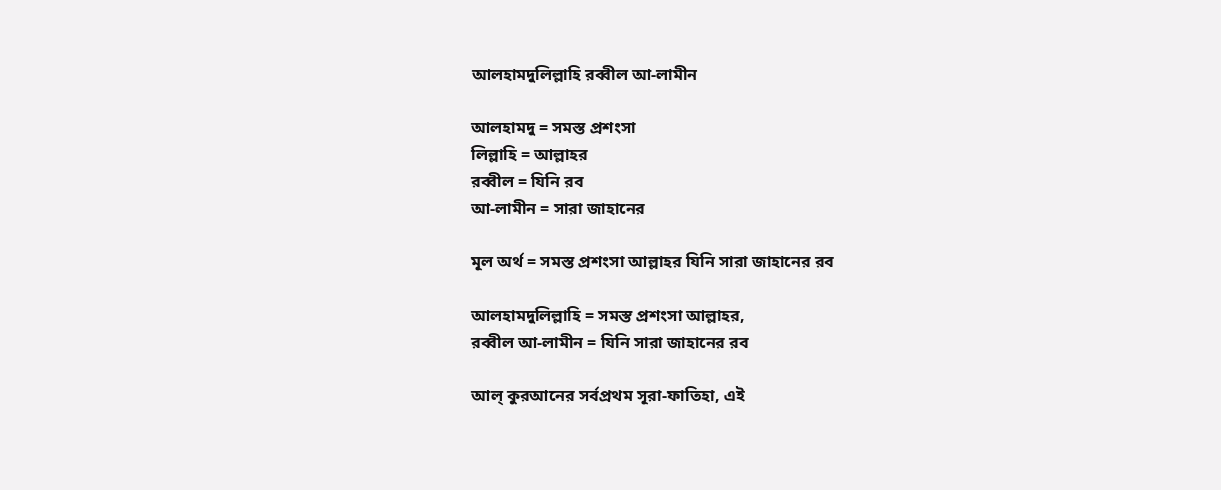আলহামদুলিল্লাহি রব্বীল আ-লামীন

আলহামদু = সমস্ত প্রশংসা
লিল্লাহি = আল্লাহর
রব্বীল = যিনি রব
আ-লামীন = সারা জাহানের

মূল অর্থ = সমস্ত প্রশংসা আল্লাহর যিনি সারা জাহানের রব

আলহামদুলিল্লাহি = সমস্ত প্রশংসা আল্লাহর,
রব্বীল আ-লামীন = যিনি সারা জাহানের রব

আল্ কুরআনের সর্বপ্রথম সূরা-ফাতিহা, এই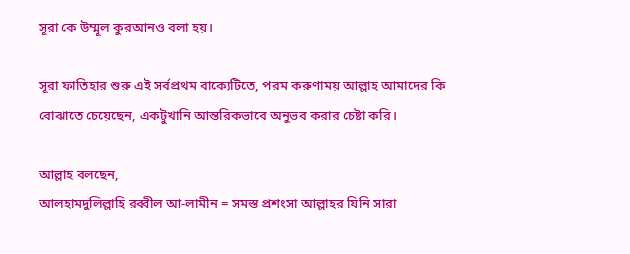সূরা কে উম্মূল কুরআনও বলা হয়।

সূরা ফাতিহার শুরু এই সর্বপ্রথম বাক্যেটিতে, পরম করুণাময় আল্লাহ আমাদের কি বোঝাতে চেয়েছেন, একটুখানি আন্তরিকভাবে অনুভব করার চেষ্টা করি।

আল্লাহ বলছেন,
আলহামদুলিল্লাহি রব্বীল আ-লামীন = সমস্ত প্রশংসা আল্লাহর যিনি সারা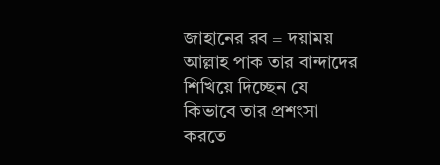জাহানের রব = দয়াময় আল্লাহ পাক তার বান্দাদের শিখিয়ে দিচ্ছেন যে কিভাবে তার প্রশংসা করতে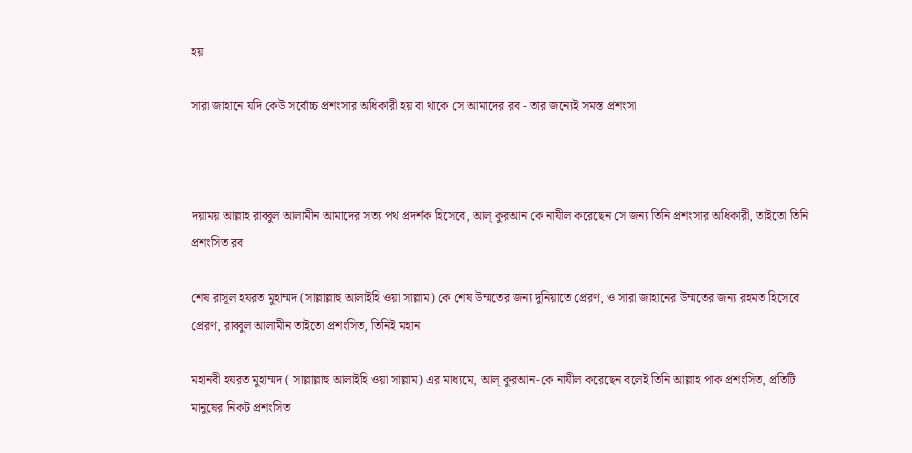হয়

সারা জাহানে যদি কেউ সর্বোচ্চ প্রশংসার অধিকারী হয় বা থাকে সে আমাদের রব - তার জন্যেই সমস্ত প্রশংসা



দয়াময় আল্লাহ রাব্বুল আলামীন আমাদের সত্য পথ প্রদর্শক হিসেবে, আল্ কুরআন কে নাযীল করেছেন সে জন্য তিনি প্রশংসার অধিকারী, তাইতো তিনি প্রশংসিত রব

শেষ রাসূল হযরত মুহাম্মদ (সাল্লাল্লাহু আলাইহি ওয়া সাল্লাম) কে শেষ উম্মতের জন্য দুনিয়াতে প্রেরণ, ও সারা জাহানের উম্মতের জন্য রহমত হিসেবে প্রেরণ, রাব্বুল আলামীন তাইতো প্রশংসিত, তিনিই মহান

মহানবী হযরত মুহাম্মদ ( সাল্লাল্লাহু আলাইহি ওয়া সাল্লাম) এর মাধ্যমে, আল্ কুরআন-কে নাযীল করেছেন বলেই তিনি আল্লাহ পাক প্রশংসিত, প্রতিটি মানুষের নিকট প্রশংসিত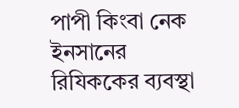পাপী কিংবা নেক ইনসানের রিযিককের ব্যবস্থা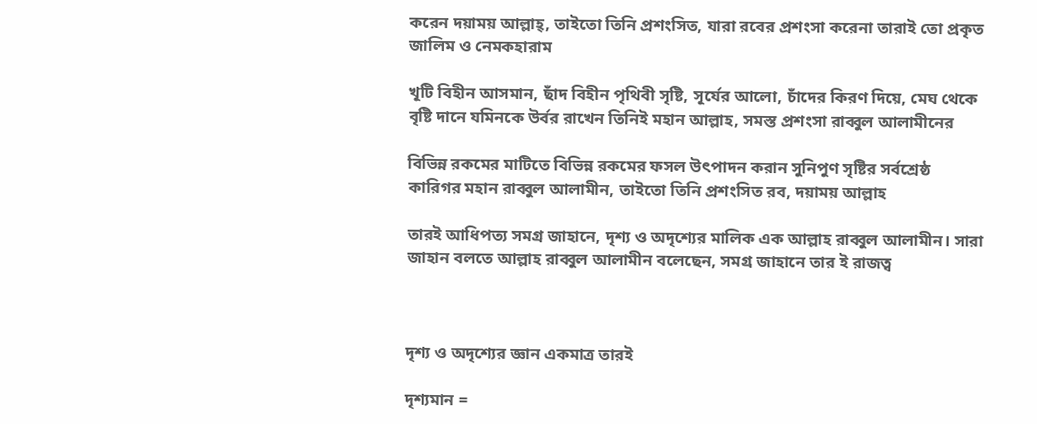করেন দয়াময় আল্লাহ্, তাইতো তিনি প্রশংসিত, যারা রবের প্রশংসা করেনা তারাই তো প্রকৃত জালিম ও নেমকহারাম

খূটি বিহীন আসমান, ছাঁদ বিহীন পৃথিবী সৃষ্টি, সূর্যের আলো, চাঁদের কিরণ দিয়ে, মেঘ থেকে বৃষ্টি দানে যমিনকে উর্বর রাখেন তিনিই মহান আল্লাহ, সমস্ত প্রশংসা রাব্বুল আলামীনের

বিভিন্ন রকমের মাটিতে বিভিন্ন রকমের ফসল উৎপাদন করান সুনিপুণ সৃষ্টির সর্বশ্রেষ্ঠ কারিগর মহান রাব্বুল আলামীন, তাইতো তিনি প্রশংসিত রব, দয়াময় আল্লাহ

তারই আধিপত্য সমগ্র জাহানে, দৃশ্য ও অদৃশ্যের মালিক এক আল্লাহ রাব্বুল আলামীন। সারা জাহান বলতে আল্লাহ রাব্বুল আলামীন বলেছেন, সমগ্র জাহানে তার ই রাজত্ব



দৃশ্য ও অদৃশ্যের জ্ঞান একমাত্র তারই

দৃশ্যমান =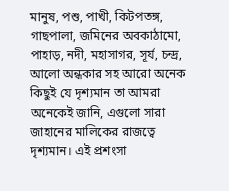মানুষ, পশু, পাখী, কিটপতঙ্গ, গাছপালা, জমিনের অবকাঠামো, পাহাড়, নদী, মহাসাগর, সূর্য, চন্দ্র, আলো অন্ধকার সহ আরো অনেক কিছুই যে দৃশ্যমান তা আমরা অনেকেই জানি, এগুলো সারা জাহানের মালিকের রাজত্বে দৃশ্যমান। এই প্রশংসা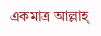একমাত্র আল্লাহ্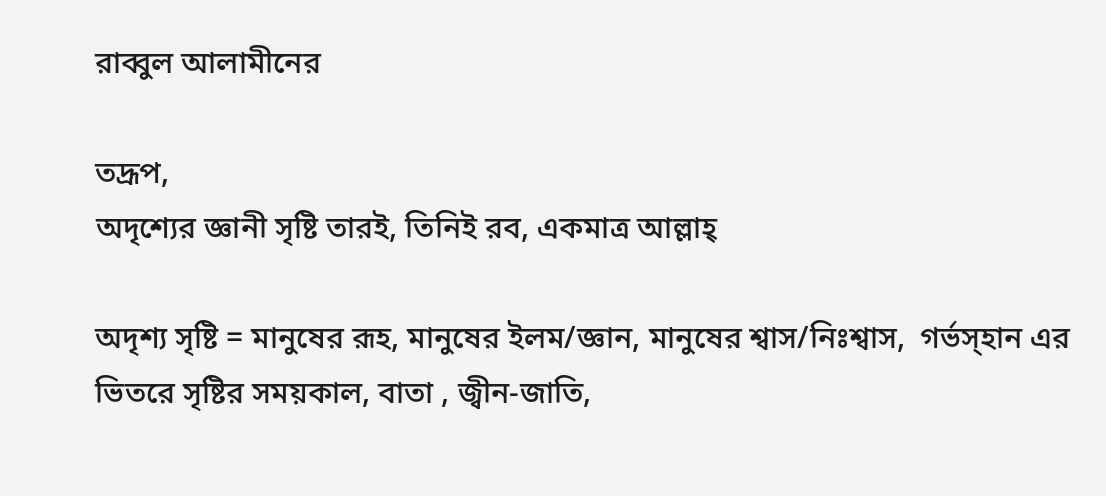রাব্বুল আলামীনের

তদ্রূপ,
অদৃশ্যের জ্ঞানী সৃষ্টি তারই, তিনিই রব, একমাত্র আল্লাহ্

অদৃশ্য সৃষ্টি = মানুষের রূহ, মানুষের ইলম/জ্ঞান, মানুষের শ্বাস/নিঃশ্বাস,  গর্ভস্হান এর ভিতরে সৃষ্টির সময়কাল, বাতা , জ্বীন-জাতি,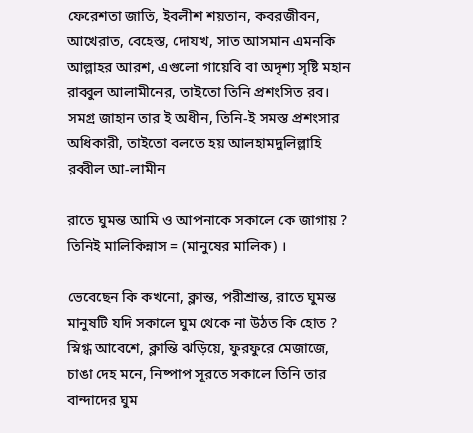ফেরেশতা জাতি, ইবলীশ শয়তান, কবরজীবন, আখেরাত, বেহেস্ত, দোযখ, সাত আসমান এমনকি আল্লাহর আরশ, এগুলো গায়েবি বা অদৃশ্য সৃষ্টি মহান রাব্বুল আলামীনের, তাইতো তিনি প্রশংসিত রব।
সমগ্র জাহান তার ই অধীন, তিনি-ই সমস্ত প্রশংসার অধিকারী, তাইতো বলতে হয় আলহামদুলিল্লাহি রব্বীল আ-লামীন

রাতে ঘুমন্ত আমি ও আপনাকে সকালে কে জাগায় ? তিনিই মালিকিন্নাস = (মানুষের মালিক) ।

ভেবেছেন কি কখনো, ক্লান্ত, পরীশ্রান্ত, রাতে ঘুমন্ত মানুষটি যদি সকালে ঘুম থেকে না উঠত কি হোত ?
স্নিগ্ধ আবেশে, ক্লান্তি ঝড়িয়ে, ফুরফুরে মেজাজে, চাঙা দেহ মনে, নিষ্পাপ সূরতে সকালে তিনি তার বান্দাদের ঘুম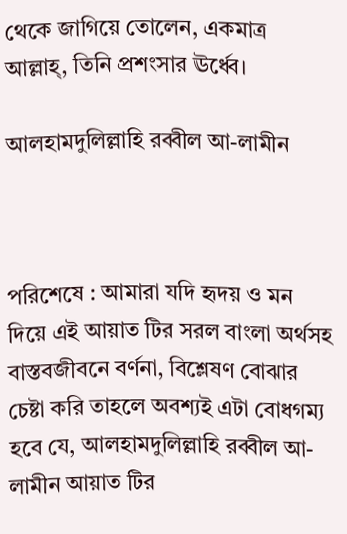থেকে জাগিয়ে তোলেন, একমাত্র আল্লাহ্, তিনি প্রশংসার ঊর্ধ্বে।

আলহামদুলিল্লাহি রব্বীল আ-লামীন



পরিশেষে : আমারা যদি হৃদয় ও মন দিয়ে এই আয়াত টির সরল বাংলা অর্থসহ বাস্তবজীবনে বর্ণনা, বিশ্লেষণ বোঝার চেষ্টা করি তাহলে অবশ্যই এটা বোধগম্য হবে যে, আলহামদুলিল্লাহি রব্বীল আ-লামীন আয়াত টির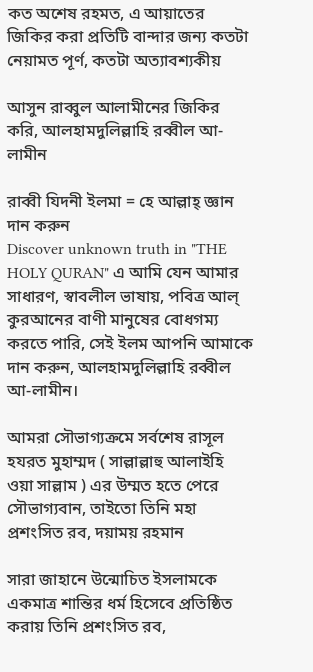কত অশেষ রহমত, এ আয়াতের জিকির করা প্রতিটি বান্দার জন্য কতটা নেয়ামত পূর্ণ, কতটা অত্যাবশ্যকীয়

আসুন রাব্বুল আলামীনের জিকির করি, আলহামদুলিল্লাহি রব্বীল আ-লামীন

রাব্বী যিদনী ইলমা = হে আল্লাহ্ জ্ঞান দান করুন
Discover unknown truth in "THE HOLY QURAN" এ আমি যেন আমার সাধারণ, স্বাবলীল ভাষায়, পবিত্র আল্ কুরআনের বাণী মানুষের বোধগম্য করতে পারি, সেই ইলম আপনি আমাকে দান করুন, আলহামদুলিল্লাহি রব্বীল আ-লামীন।

আমরা সৌভাগ্যক্রমে সর্বশেষ রাসূল হযরত মুহাম্মদ ( সাল্লাল্লাহু আলাইহি ওয়া সাল্লাম ) এর উম্মত হতে পেরে সৌভাগ্যবান, তাইতো তিনি মহা প্রশংসিত রব, দয়াময় রহমান

সারা জাহানে উন্মোচিত ইসলামকে একমাত্র শান্তির ধর্ম হিসেবে প্রতিষ্ঠিত করায় তিনি প্রশংসিত রব,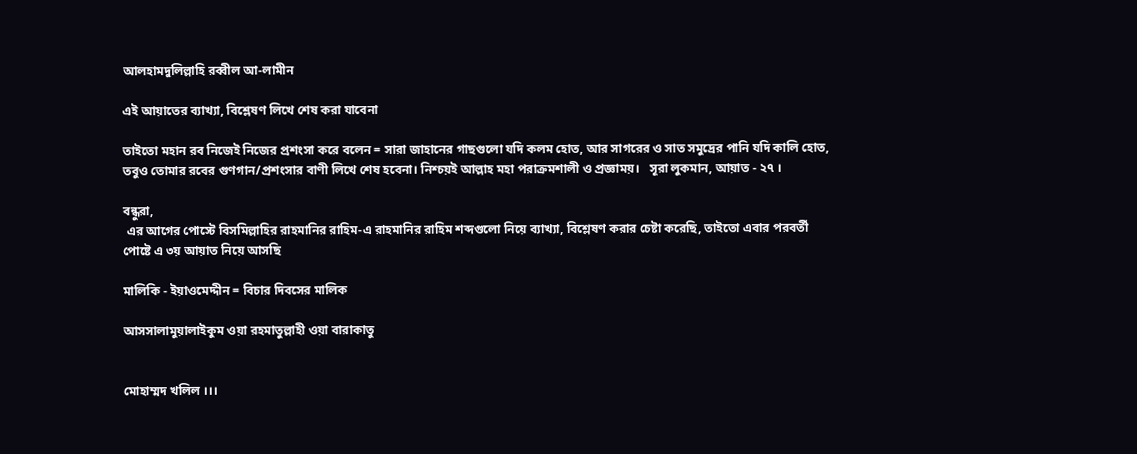আলহামদুলিল্লাহি রব্বীল আ-লামীন

এই আয়াতের ব্যাখ্যা, বিশ্লেষণ লিখে শেষ করা যাবেনা

তাইতো মহান রব নিজেই নিজের প্রশংসা করে বলেন = সারা জাহানের গাছগুলো যদি কলম হোত, আর সাগরের ও সাত সমুদ্রের পানি যদি কালি হোত, তবুও তোমার রবের গুণগান/প্রশংসার বাণী লিখে শেষ হবেনা। নিশ্চয়ই আল্লাহ মহা পরাক্রমশালী ও প্রজ্ঞাময়।   সূরা লুকমান, আয়াত - ২৭ ।

বন্ধুরা,
 এর আগের পোস্টে বিসমিল্লাহির রাহমানির রাহিম-এ রাহমানির রাহিম শব্দগুলো নিয়ে ব্যাখ্যা, বিশ্লেষণ করার চেষ্টা করেছি, তাইতো এবার পরবর্তী পোষ্টে এ ৩য় আয়াত নিয়ে আসছি

মালিকি - ইয়াওমেদ্দীন = বিচার দিবসের মালিক

আসসালামুয়ালাইকুম ওয়া রহমাতুল্লাহী ওয়া বারাকাতু


মোহাম্মদ খলিল ।।।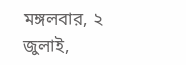মঙ্গলবার, ২ জুলাই,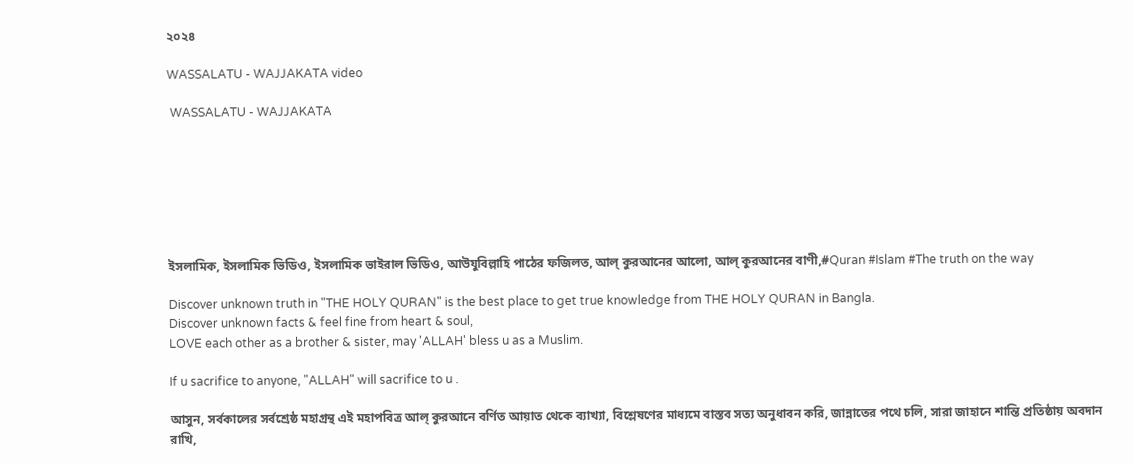২০২৪

WASSALATU - WAJJAKATA video

 WASSALATU - WAJJAKATA







ইসলামিক, ইসলামিক ভিডিও, ইসলামিক ভাইরাল ভিডিও, আউযুবিল্লাহি পাঠের ফজিলত, আল্ কুরআনের আলো, আল্ কুরআনের বাণী,#Quran #Islam #The truth on the way

Discover unknown truth in "THE HOLY QURAN" is the best place to get true knowledge from THE HOLY QURAN in Bangla.
Discover unknown facts & feel fine from heart & soul,
LOVE each other as a brother & sister, may 'ALLAH' bless u as a Muslim.

If u sacrifice to anyone, "ALLAH" will sacrifice to u .

আসুন, সর্বকালের সর্বশ্রেষ্ঠ মহাগ্রন্থ এই মহাপবিত্র আল্ কুরআনে বর্ণিত আয়াত থেকে ব্যাখ্যা, বিশ্লেষণের মাধ্যমে বাস্তব সত্য অনুধাবন করি, জান্নাতের পথে চলি, সারা জাহানে শান্তি প্রতিষ্ঠায় অবদান রাখি,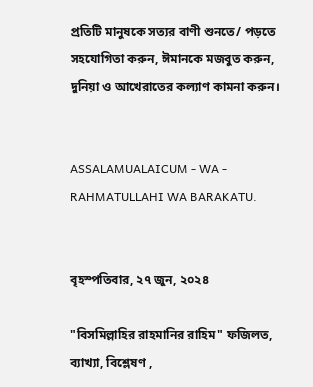প্রতিটি মানুষকে সত্যর বাণী শুনতে/ পড়তে সহযোগিতা করুন, ঈমানকে মজবুত করুন, দুনিয়া ও আখেরাতের কল্যাণ কামনা করুন।


ASSALAMUALAICUM - WA - RAHMATULLAHI WA BARAKATU.


বৃহস্পতিবার, ২৭ জুন, ২০২৪

"বিসমিল্লাহির রাহমানির রাহিম" ফজিলত, ব্যাখ্যা, বিশ্লেষণ ,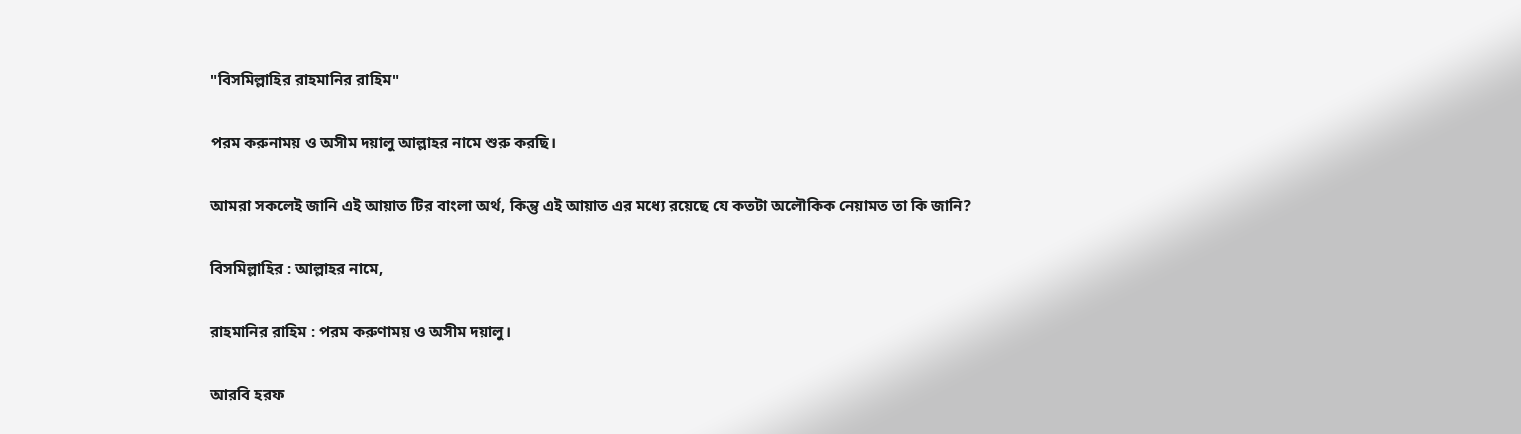"বিসমিল্লাহির রাহমানির রাহিম"

পরম করুনাময় ও অসীম দয়ালু আল্লাহর নামে শুরু করছি।

আমরা সকলেই জানি এই আয়াত টির বাংলা অর্থ, কিন্তু এই আয়াত এর মধ্যে রয়েছে যে কতটা অলৌকিক নেয়ামত তা কি জানি?

বিসমিল্লাহির : আল্লাহর নামে,

রাহমানির রাহিম : পরম করুণাময় ও অসীম দয়ালু।

আরবি হরফ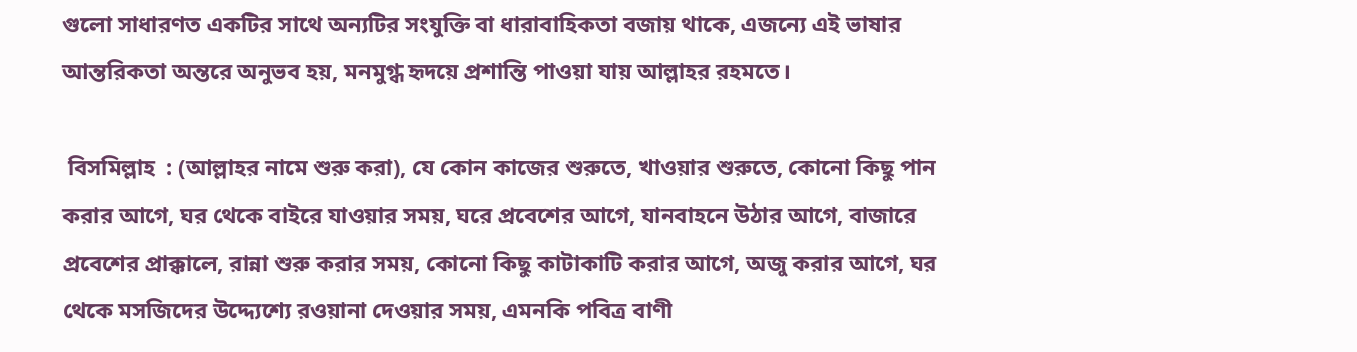গুলো সাধারণত একটির সাথে অন্যটির সংযুক্তি বা ধারাবাহিকতা বজায় থাকে, এজন্যে এই ভাষার আন্তরিকতা অন্তরে অনুভব হয়, মনমুগ্ধ হৃদয়ে প্রশান্তি পাওয়া যায় আল্লাহর রহমতে।

 বিসমিল্লাহ  : (আল্লাহর নামে শুরু করা), যে কোন কাজের শুরুতে, খাওয়ার শুরুতে, কোনো কিছু পান করার আগে, ঘর থেকে বাইরে যাওয়ার সময়, ঘরে প্রবেশের আগে, যানবাহনে উঠার আগে, বাজারে প্রবেশের প্রাক্কালে, রান্না শুরু করার সময়, কোনো কিছু কাটাকাটি করার আগে, অজু করার আগে, ঘর থেকে মসজিদের উদ্দ্যেশ্যে রওয়ানা দেওয়ার সময়, এমনকি পবিত্র বাণী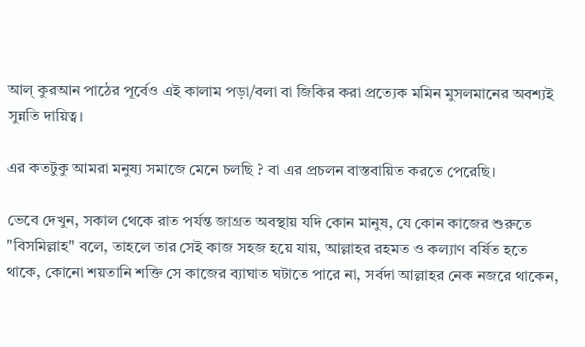আল্ কুরআন পাঠের পূর্বেও এই কালাম পড়া/বলা বা জিকির করা প্রত্যেক মমিন মুসলমানের অবশ্যই সুন্নতি দায়িত্ব।

এর কতটুকু আমরা মনুষ্য সমাজে মেনে চলছি ? বা এর প্রচলন বাস্তবায়িত করতে পেরেছি।

ভেবে দেখুন, সকাল থেকে রাত পর্যন্ত জাগ্রত অবস্থায় যদি কোন মানুষ, যে কোন কাজের শুরুতে "বিসমিল্লাহ" বলে, তাহলে তার সেই কাজ সহজ হয়ে যায়, আল্লাহর রহমত ও কল্যাণ বর্ষিত হতে থাকে, কোনো শয়তানি শক্তি সে কাজের ব্যাঘাত ঘটাতে পারে না, সর্বদা আল্লাহর নেক নজরে থাকেন,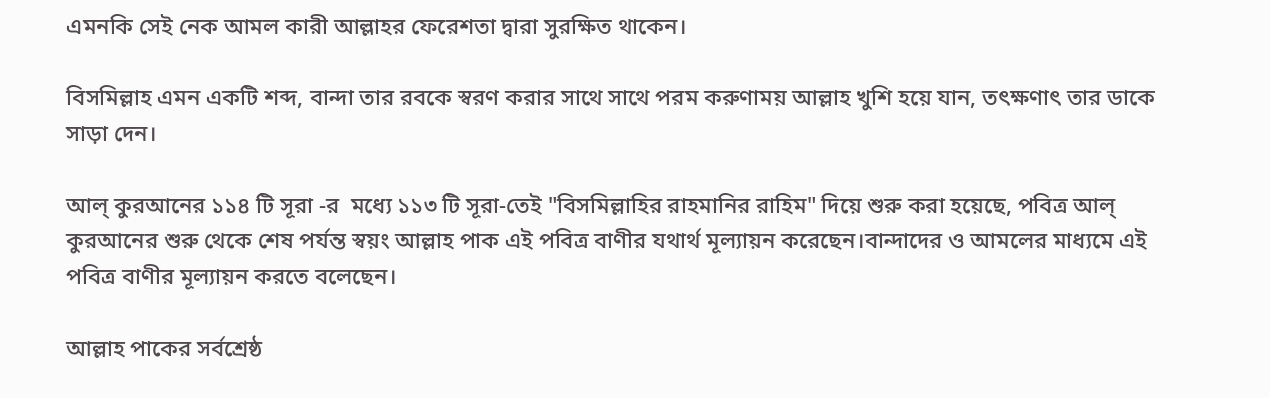এমনকি সেই নেক আমল কারী আল্লাহর ফেরেশতা দ্বারা সুরক্ষিত থাকেন।

বিসমিল্লাহ এমন একটি শব্দ, বান্দা তার রবকে স্বরণ করার সাথে সাথে পরম করুণাময় আল্লাহ খুশি হয়ে যান, তৎক্ষণাৎ তার ডাকে সাড়া দেন।

আল্ কুরআনের ১১৪ টি সূরা -র  মধ্যে ১১৩ টি সূরা-তেই "বিসমিল্লাহির রাহমানির রাহিম" দিয়ে শুরু করা হয়েছে, পবিত্র আল্ কুরআনের শুরু থেকে শেষ পর্যন্ত স্বয়ং আল্লাহ পাক এই পবিত্র বাণীর যথার্থ মূল্যায়ন করেছেন।বান্দাদের ও আমলের মাধ্যমে এই পবিত্র বাণীর মূল্যায়ন করতে বলেছেন।

আল্লাহ পাকের সর্বশ্রেষ্ঠ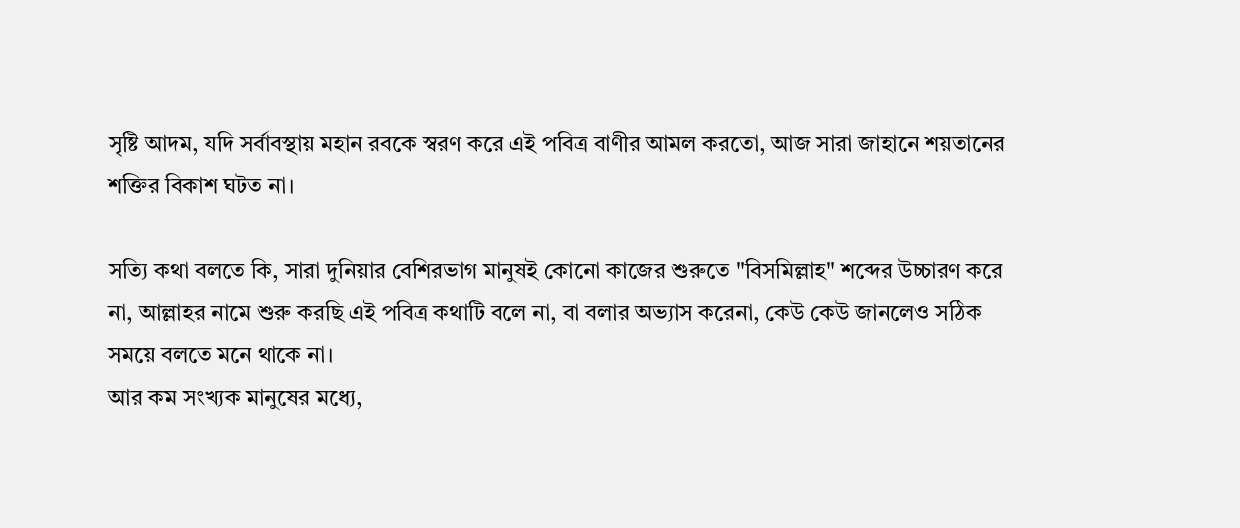সৃষ্টি আদম, যদি সর্বাবস্থায় মহান রবকে স্বরণ করে এই পবিত্র বাণীর আমল করতো, আজ সারা জাহানে শয়তানের শক্তির বিকাশ ঘটত না।

সত্যি কথা বলতে কি, সারা দুনিয়ার বেশিরভাগ মানুষই কোনো কাজের শুরুতে "বিসমিল্লাহ" শব্দের উচ্চারণ করে না, আল্লাহর নামে শুরু করছি এই পবিত্র কথাটি বলে না, বা বলার অভ্যাস করেনা, কেউ কেউ জানলেও সঠিক সময়ে বলতে মনে থাকে না।
আর কম সংখ্যক মানুষের মধ্যে,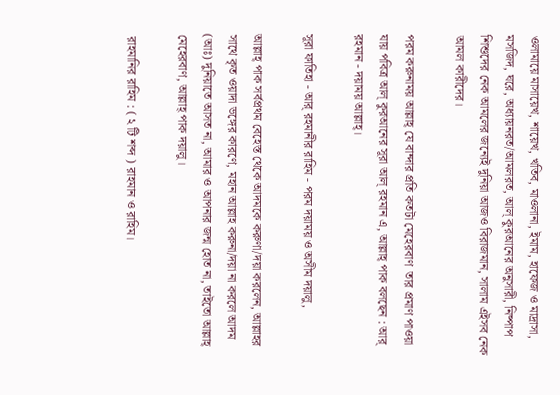ওলামায়ে মাসায়েখ, শায়েখ, খতিব, মাওলানা, ইমাম, হাফেজ ও মাদ্রাসা, মসজিদ, ঘরে, অধ্যায়নরত/আমলরত, আল্ কুরআনের অনুসারী, নিষ্পাপ শিশুদের নেক আমলের জন্যেই দুনিয়া আজও বিরাজমান, সালাম এইসব নেক আমল কারীদের।

পরম করুনাময় আল্লাহ্ যে বান্দার প্রতি কতটা মেহেরবাণ  তার প্রমাণ পাওয়া যায় পবিত্র আল্ কুরআনের সূরা আল্ রহমান এ, আল্লাহ্ পাক বলছেন : আর্ রহমান - দয়াময় আল্লাহ্।

সূরা ফাতিহা - আর্ রহমানীর রাহিম - পরম দয়াময় ও অসীম দয়ালু,

আল্লাহ্ পাক সর্বপ্রথম বেহেস্ত থেকে আদমকে করুণা/দয়া করলেন, আল্লাহর সাথে কৃত ওয়াদা ভঙ্গের কারণে, মহান আল্লাহ করুনা/দয়া না করলে আদম (আঃ) দুনিয়াতে আসত না, আমার ও আপনার জন্ম হোত না, তাইতো আল্লাহ্ মেহেরবাণ, আল্লাহ্ পাক দয়ালু।

 রাহমানির রাহিম : ( ২ টি শব্দ ) রাহমান ও রাহিম।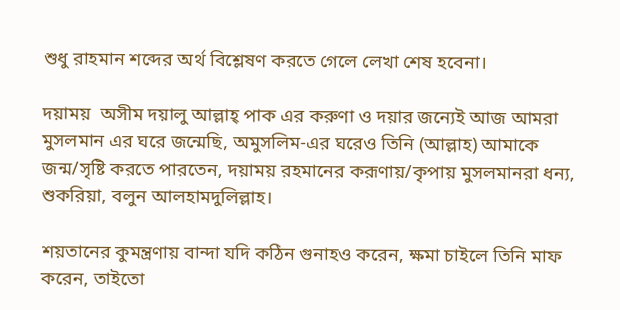শুধু রাহমান শব্দের অর্থ বিশ্লেষণ করতে গেলে লেখা শেষ হবেনা।

দয়াময়  অসীম দয়ালু আল্লাহ্ পাক এর করুণা ও দয়ার জন্যেই আজ আমরা মুসলমান এর ঘরে জন্মেছি, অমুসলিম-এর ঘরেও তিনি (আল্লাহ) আমাকে জন্ম/সৃষ্টি করতে পারতেন, দয়াময় রহমানের করূণায়/কৃপায় মুসলমানরা ধন্য, শুকরিয়া, বলুন আলহামদুলিল্লাহ।

শয়তানের কুমন্ত্রণায় বান্দা যদি কঠিন গুনাহও করেন, ক্ষমা চাইলে তিনি মাফ করেন, তাইতো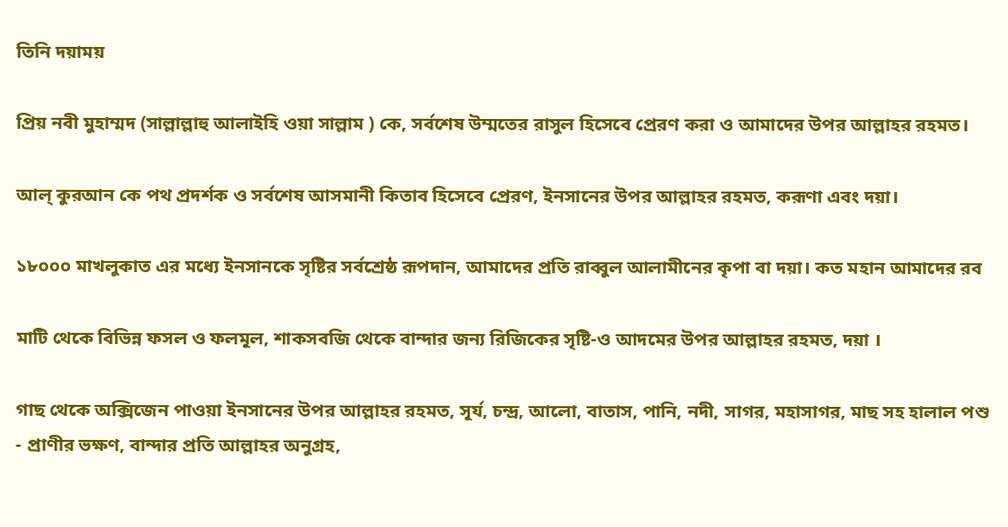তিনি দয়াময়

প্রিয় নবী মুহাম্মদ (সাল্লাল্লাহু আলাইহি ওয়া সাল্লাম ) কে, সর্বশেষ উম্মতের রাসুল হিসেবে প্রেরণ করা ও আমাদের উপর আল্লাহর রহমত।

আল্ কুরআন কে পথ প্রদর্শক ও সর্বশেষ আসমানী কিতাব হিসেবে প্রেরণ, ইনসানের উপর আল্লাহর রহমত, করূণা এবং দয়া।

১৮০০০ মাখলুকাত এর মধ্যে ইনসানকে সৃষ্টির সর্বশ্রেষ্ঠ রূপদান, আমাদের প্রতি রাব্বুল আলামীনের কৃপা বা দয়া। কত মহান আমাদের রব

মাটি থেকে বিভিন্ন ফসল ও ফলমূল, শাকসবজি থেকে বান্দার জন্য রিজিকের সৃষ্টি-ও আদমের উপর আল্লাহর রহমত, দয়া ।

গাছ থেকে অক্সিজেন পাওয়া ইনসানের উপর আল্লাহর রহমত, সূর্য, চন্দ্র, আলো, বাতাস, পানি, নদী, সাগর, মহাসাগর, মাছ সহ হালাল পশু - প্রাণীর ভক্ষণ, বান্দার প্রতি আল্লাহর অনুগ্রহ,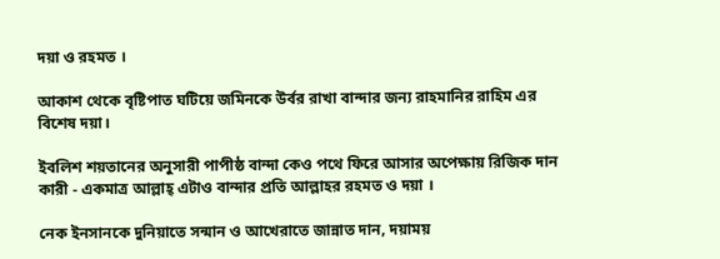দয়া ও রহমত ।

আকাশ থেকে বৃষ্টিপাত ঘটিয়ে জমিনকে উর্বর রাখা বান্দার জন্য রাহমানির রাহিম এর বিশেষ দয়া।

ইবলিশ শয়তানের অনুসারী পাপীষ্ঠ বান্দা কেও পথে ফিরে আসার অপেক্ষায় রিজিক দান কারী - একমাত্র আল্লাহ্ এটাও বান্দার প্রতি আল্লাহর রহমত ও দয়া ।

নেক ইনসানকে দুনিয়াতে সন্মান ও আখেরাতে জান্নাত দান, দয়াময়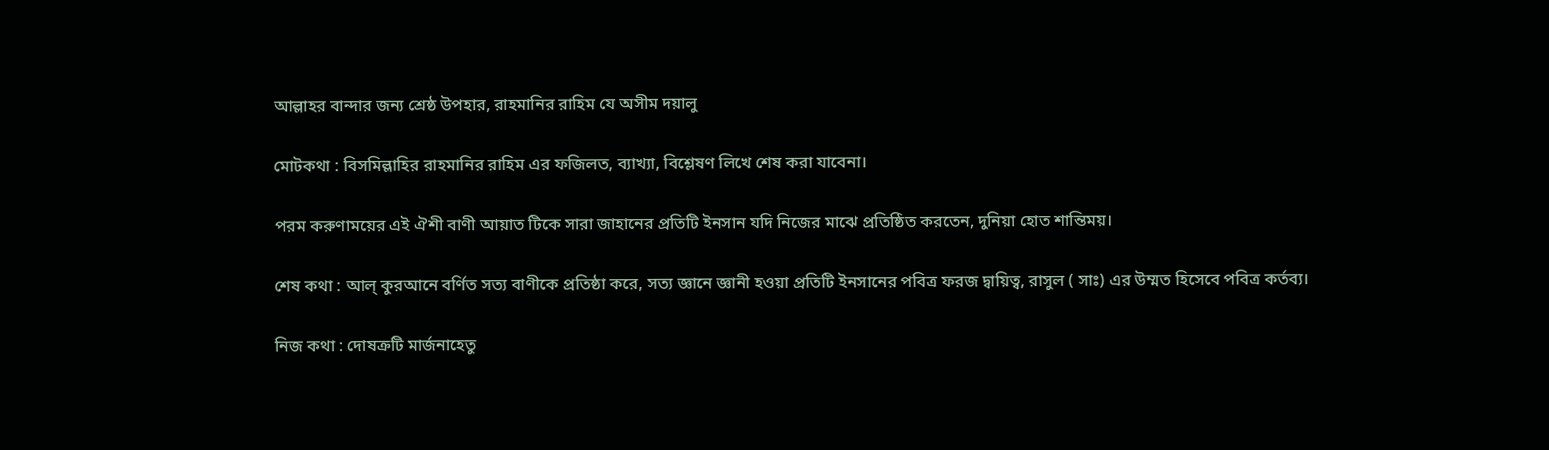আল্লাহর বান্দার জন্য শ্রেষ্ঠ উপহার, রাহমানির রাহিম যে অসীম দয়ালু

মোটকথা : বিসমিল্লাহির রাহমানির রাহিম এর ফজিলত, ব্যাখ্যা, বিশ্লেষণ লিখে শেষ করা যাবেনা।

পরম করুণাময়ের এই ঐশী বাণী আয়াত টিকে সারা জাহানের প্রতিটি ইনসান যদি নিজের মাঝে প্রতিষ্ঠিত করতেন, দুনিয়া হোত শান্তিময়।

শেষ কথা : আল্ কুরআনে বর্ণিত সত্য বাণীকে প্রতিষ্ঠা করে, সত্য জ্ঞানে জ্ঞানী হওয়া প্রতিটি ইনসানের পবিত্র ফরজ দ্বায়িত্ব, রাসুল ( সাঃ) এর উম্মত হিসেবে পবিত্র কর্তব্য।

নিজ কথা : দোষক্রটি মার্জনাহেতু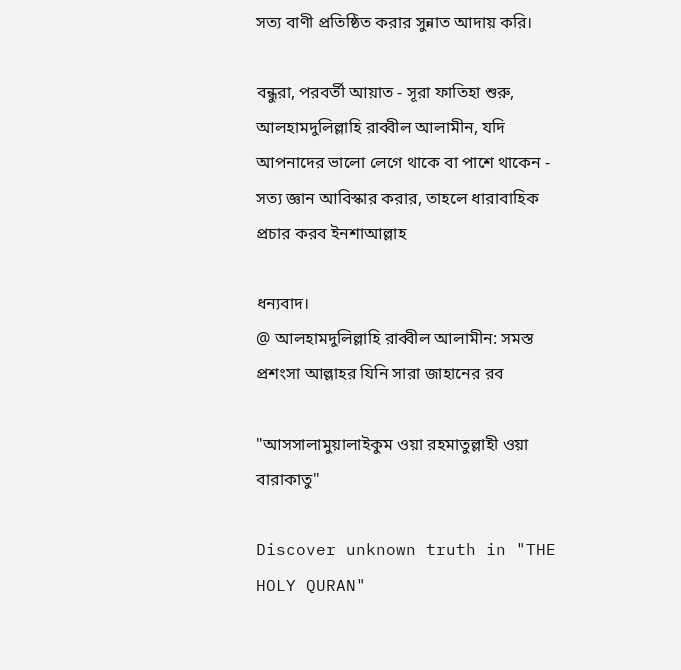সত্য বাণী প্রতিষ্ঠিত করার সুন্নাত আদায় করি।

বন্ধুরা, পরবর্তী আয়াত - সূরা ফাতিহা শুরু, আলহামদুলিল্লাহি রাব্বীল আলামীন, যদি আপনাদের ভালো লেগে থাকে বা পাশে থাকেন - সত্য জ্ঞান আবিস্কার করার, তাহলে ধারাবাহিক প্রচার করব ইনশাআল্লাহ

ধন্যবাদ।
@ আলহামদুলিল্লাহি রাব্বীল আলামীন: সমস্ত প্রশংসা আল্লাহর যিনি সারা জাহানের রব

"আসসালামুয়ালাইকুম ওয়া রহমাতুল্লাহী ওয়া বারাকাতু"

Discover unknown truth in "THE HOLY QURAN"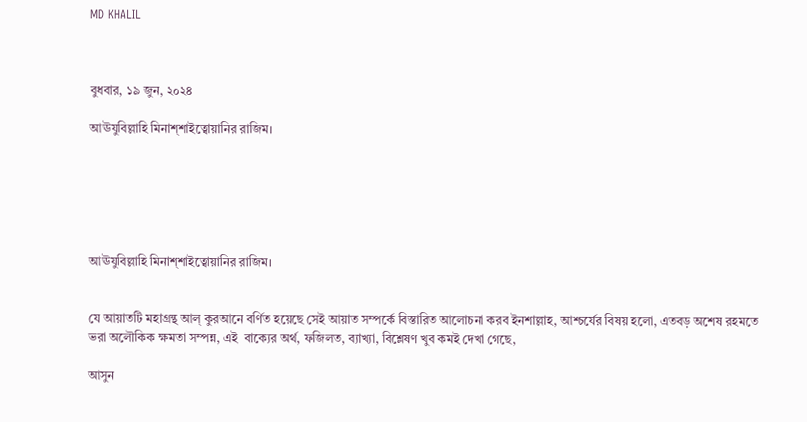MD KHALIL



বুধবার, ১৯ জুন, ২০২৪

আঊযুবিল্লাহি মিনাশ্শাইত্বোয়ানির রাজিম।






আঊযুবিল্লাহি মিনাশ্শাইত্বোয়ানির রাজিম।


যে আয়াতটি মহাগ্রন্থ আল্ কুরআনে বর্ণিত হয়েছে সেই আয়াত সম্পর্কে বিস্তারিত আলোচনা করব ইনশাল্লাহ, আশ্চর্যের বিষয় হলো, এতবড় অশেষ রহমতে ভরা অলৌকিক ক্ষমতা সম্পন্ন, এই  বাক্যের অর্থ, ফজিলত, ব্যাখ্যা, বিশ্লেষণ খুব কমই দেখা গেছে,

আসুন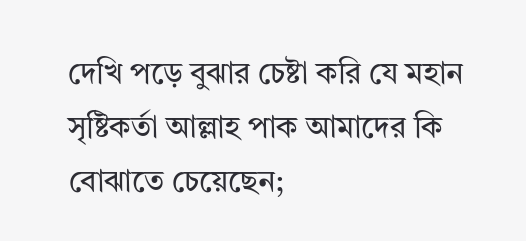দেখি পড়ে বুঝার চেষ্টা করি যে মহান সৃষ্টিকর্তা আল্লাহ পাক আমাদের কি বোঝাতে চেয়েছেন;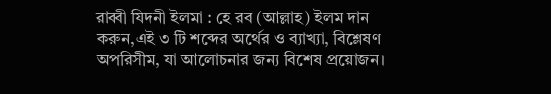রাব্বী যিদনী ইলমা : হে রব (আল্লাহ) ইলম দান করুন,এই ৩ টি শব্দের অর্থের ও ব্যাখ্যা, বিশ্লেষণ অপরিসীম, যা আলোচনার জন্য বিশেষ প্রয়োজন।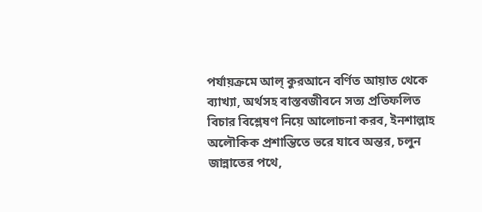পর্যায়ক্রমে আল্ কুরআনে বর্ণিত আয়াত থেকে ব্যাখ্যা, অর্থসহ বাস্তবজীবনে সত্য প্রতিফলিত বিচার বিশ্লেষণ নিয়ে আলোচনা করব, ইনশাল্লাহ অলৌকিক প্রশান্তিতে ভরে যাবে অন্তর, চলুন জান্নাতের পথে,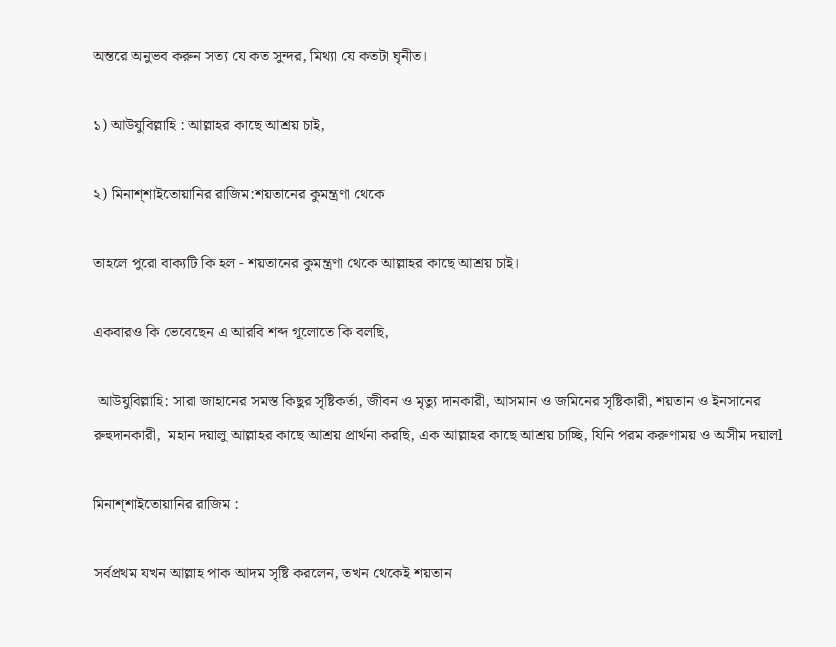অন্তরে অনুভব করুন সত্য যে কত সুন্দর, মিথ্যা যে কতটা ঘৃনীত।

১) আউযুবিল্লাহি : আল্লাহর কাছে আশ্রয় চাই,

২) মিনাশ্শাইতোয়ানির রাজিম:শয়তানের কুমন্ত্রণা থেকে

তাহলে পুরো বাক্যটি কি হল - শয়তানের কুমন্ত্রণা থেকে আল্লাহর কাছে আশ্রয় চাই।

একবারও কি ভেবেছেন এ আরবি শব্দ গূলোতে কি বলছি,

 আউযুবিল্লাহি: সারা জাহানের সমস্ত কিছুর সৃষ্টিকর্তা, জীবন ও মৃত্যু দানকারী, আসমান ও জমিনের সৃষ্টিকারী, শয়তান ও ইনসানের রুহুদানকারী,  মহান দয়ালু আল্লাহর কাছে আশ্রয় প্রার্থনা করছি, এক আল্লাহর কাছে আশ্রয় চাচ্ছি, যিনি পরম করুণাময় ও অসীম দয়ালl

মিনাশ্শাইতোয়ানির রাজিম :

সর্বপ্রথম যখন আল্লাহ পাক আদম সৃষ্টি করলেন, তখন থেকেই শয়তান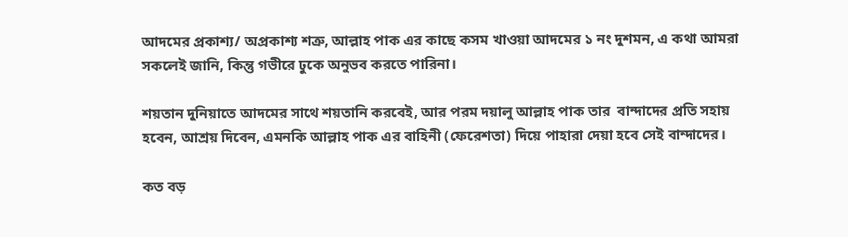আদমের প্রকাশ্য/ অপ্রকাশ্য শত্রু, আল্লাহ পাক এর কাছে কসম খাওয়া আদমের ১ নং দুশমন, এ কথা আমরা সকলেই জানি, কিন্তু গভীরে ঢুকে অনুভব করতে পারিনা।

শয়তান দুনিয়াতে আদমের সাথে শয়তানি করবেই, আর পরম দয়ালু আল্লাহ পাক তার  বান্দাদের প্রতি সহায় হবেন, আশ্রয় দিবেন, এমনকি আল্লাহ পাক এর বাহিনী (ফেরেশতা) দিয়ে পাহারা দেয়া হবে সেই বান্দাদের।

কত বড়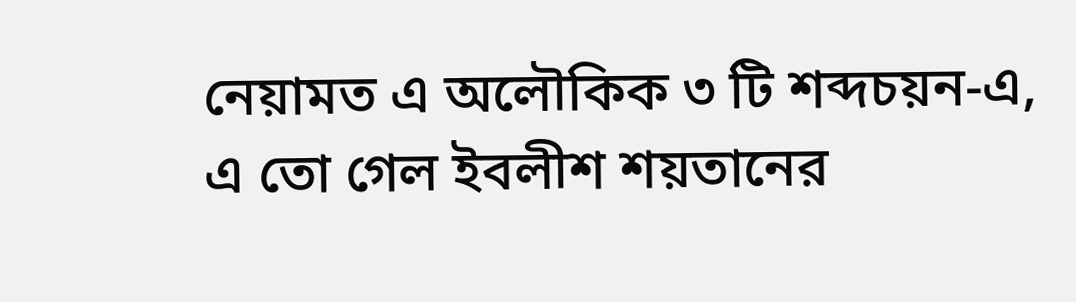নেয়ামত এ অলৌকিক ৩ টি শব্দচয়ন-এ, এ তো গেল ইবলীশ শয়তানের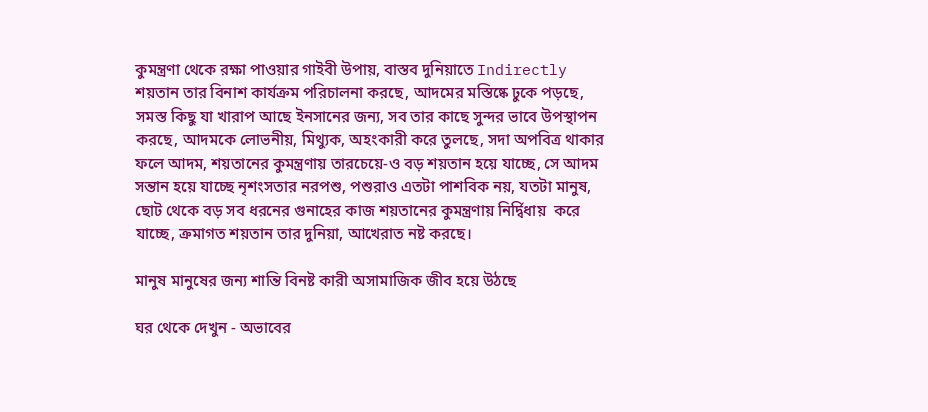কুমন্ত্রণা থেকে রক্ষা পাওয়ার গাইবী উপায়, বাস্তব দুনিয়াতে Indirectly শয়তান তার বিনাশ কার্যক্রম পরিচালনা করছে, আদমের মস্তিষ্কে ঢুকে পড়ছে,  সমস্ত কিছু যা খারাপ আছে ইনসানের জন্য, সব তার কাছে সুন্দর ভাবে উপস্থাপন করছে, আদমকে লোভনীয়, মিথ্যুক, অহংকারী করে তুলছে, সদা অপবিত্র থাকার ফলে আদম, শয়তানের কুমন্ত্রণায় তারচেয়ে-ও বড় শয়তান হয়ে যাচ্ছে, সে আদম সন্তান হয়ে যাচ্ছে নৃশংসতার নরপশু, পশুরাও এতটা পাশবিক নয়, যতটা মানুষ, ছোট থেকে বড় সব ধরনের গুনাহের কাজ শয়তানের কুমন্ত্রণায় নির্দ্বিধায়  করে যাচ্ছে, ক্রমাগত শয়তান তার দুনিয়া, আখেরাত নষ্ট করছে।

মানুষ মানুষের জন্য শান্তি বিনষ্ট কারী অসামাজিক জীব হয়ে উঠছে

ঘর থেকে দেখুন - অভাবের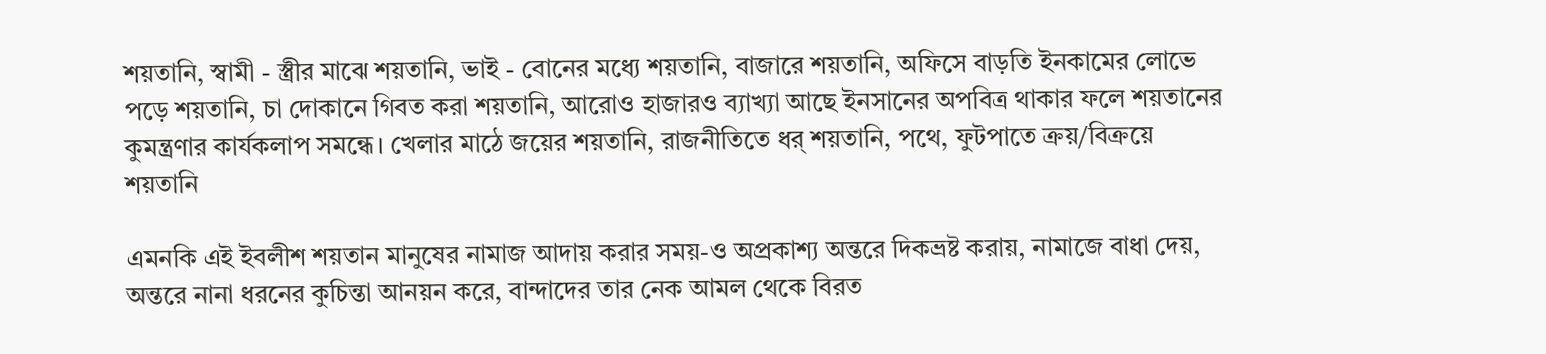শয়তানি, স্বামী - স্ত্রীর মাঝে শয়তানি, ভাই - বোনের মধ্যে শয়তানি, বাজারে শয়তানি, অফিসে বাড়তি ইনকামের লোভে পড়ে শয়তানি, চা দোকানে গিবত করা শয়তানি, আরোও হাজারও ব্যাখ্যা আছে ইনসানের অপবিত্র থাকার ফলে শয়তানের কুমন্ত্রণার কার্যকলাপ সমন্ধে। খেলার মাঠে জয়ের শয়তানি, রাজনীতিতে ধর্ শয়তানি, পথে, ফুটপাতে ক্রয়/বিক্রয়ে শয়তানি

এমনকি এই ইবলীশ শয়তান মানুষের নামাজ আদায় করার সময়-ও অপ্রকাশ্য অন্তরে দিকভ্রষ্ট করায়, নামাজে বাধা দেয়, অন্তরে নানা ধরনের কুচিন্তা আনয়ন করে, বান্দাদের তার নেক আমল থেকে বিরত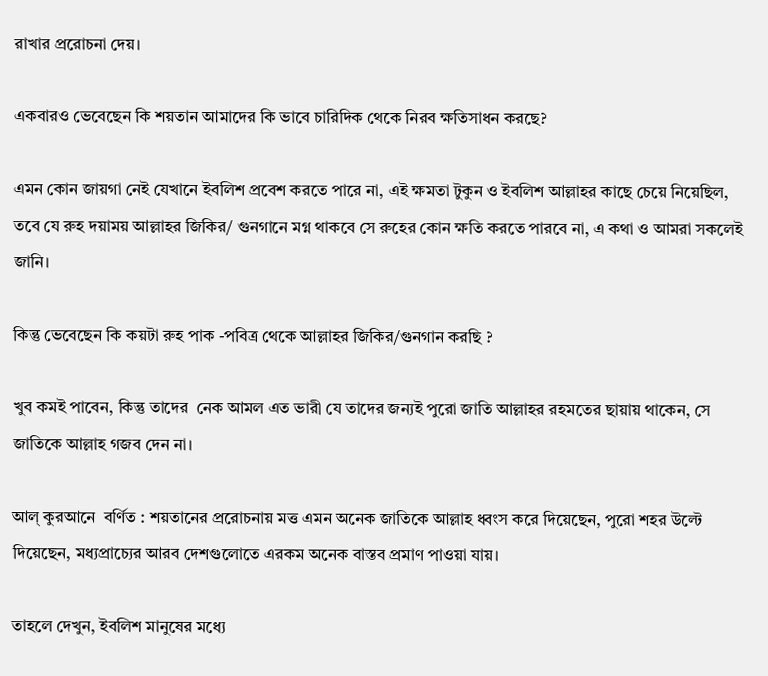রাখার প্ররোচনা দেয়।

একবারও ভেবেছেন কি শয়তান আমাদের কি ভাবে চারিদিক থেকে নিরব ক্ষতিসাধন করছে?

এমন কোন জায়গা নেই যেখানে ইবলিশ প্রবেশ করতে পারে না, এই ক্ষমতা টুকুন ও ইবলিশ আল্লাহর কাছে চেয়ে নিয়েছিল, তবে যে রুহ দয়াময় আল্লাহর জিকির/ গুনগানে মগ্ন থাকবে সে রুহের কোন ক্ষতি করতে পারবে না, এ কথা ও আমরা সকলেই জানি।

কিন্তু ভেবেছেন কি কয়টা রুহ পাক -পবিত্র থেকে আল্লাহর জিকির/গুনগান করছি ?

খুব কমই পাবেন, কিন্তু তাদের  নেক আমল এত ভারী যে তাদের জন্যই পুরো জাতি আল্লাহর রহমতের ছায়ায় থাকেন, সে জাতিকে আল্লাহ গজব দেন না।

আল্ কুরআনে  বর্ণিত : শয়তানের প্ররোচনায় মত্ত এমন অনেক জাতিকে আল্লাহ ধ্বংস করে দিয়েছেন, পুরো শহর উল্টে দিয়েছেন, মধ্যপ্রাচ্যের আরব দেশগুলোতে এরকম অনেক বাস্তব প্রমাণ পাওয়া যায়।

তাহলে দেখুন, ইবলিশ মানুষের মধ্যে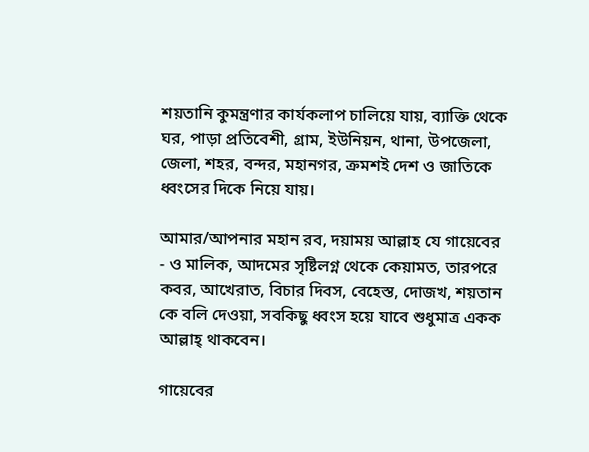শয়তানি কুমন্ত্রণার কার্যকলাপ চালিয়ে যায়, ব্যাক্তি থেকে ঘর, পাড়া প্রতিবেশী, গ্রাম, ইউনিয়ন, থানা, উপজেলা, জেলা, শহর, বন্দর, মহানগর, ক্রমশই দেশ ও জাতিকে ধ্বংসের দিকে নিয়ে যায়।

আমার/আপনার মহান রব, দয়াময় আল্লাহ যে গায়েবের - ও মালিক, আদমের সৃষ্টিলগ্ন থেকে কেয়ামত, তারপরে কবর, আখেরাত, বিচার দিবস, বেহেস্ত, দোজখ, শয়তান কে বলি দেওয়া, সবকিছু ধ্বংস হয়ে যাবে শুধুমাত্র একক আল্লাহ্ থাকবেন।

গায়েবের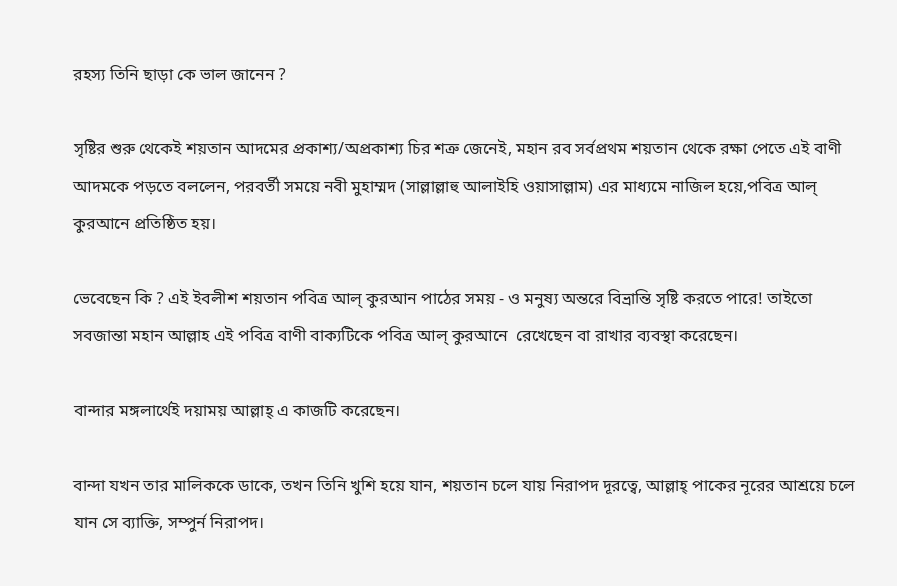রহস্য তিনি ছাড়া কে ভাল জানেন ?

সৃষ্টির শুরু থেকেই শয়তান আদমের প্রকাশ্য/অপ্রকাশ্য চির শত্রু জেনেই, মহান রব সর্বপ্রথম শয়তান থেকে রক্ষা পেতে এই বাণী আদমকে পড়তে বললেন, পরবর্তী সময়ে নবী মুহাম্মদ (সাল্লাল্লাহু আলাইহি ওয়াসাল্লাম) এর মাধ্যমে নাজিল হয়ে,পবিত্র আল্ কুরআনে প্রতিষ্ঠিত হয়।

ভেবেছেন কি ? এই ইবলীশ শয়তান পবিত্র আল্ কুরআন পাঠের সময় - ও মনুষ্য অন্তরে বিভ্রান্তি সৃষ্টি করতে পারে! তাইতো সবজান্তা মহান আল্লাহ এই পবিত্র বাণী বাক্যটিকে পবিত্র আল্ কুরআনে  রেখেছেন বা রাখার ব্যবস্থা করেছেন।

বান্দার মঙ্গলার্থেই দয়াময় আল্লাহ্ এ কাজটি করেছেন।

বান্দা যখন তার মালিককে ডাকে, তখন তিনি খুশি হয়ে যান, শয়তান চলে যায় নিরাপদ দূরত্বে, আল্লাহ্ পাকের নূরের আশ্রয়ে চলে যান সে ব্যাক্তি, সম্পুর্ন নিরাপদ।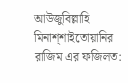আউজুবিল্লাহি মিনাশ্শাইতোয়ানির রাজিম এর ফজিলত: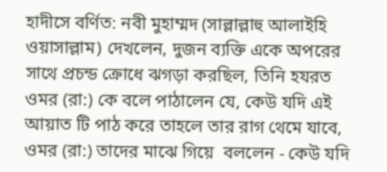হাদীসে বর্ণিত: নবী মুহাম্মদ (সাল্লাল্লাহু আলাইহি ওয়াসাল্লাম) দেখলেন, দুজন ব্যক্তি একে অপরের সাথে প্রচন্ড ক্রোধে ঝগড়া করছিল, তিনি হযরত ওমর (রা:) কে বলে পাঠালেন যে, কেউ যদি এই আয়াত টি পাঠ করে তাহলে তার রাগ থেমে যাবে, ওমর (রা:) তাদের মাঝে গিয়ে  বললেন - কেউ যদি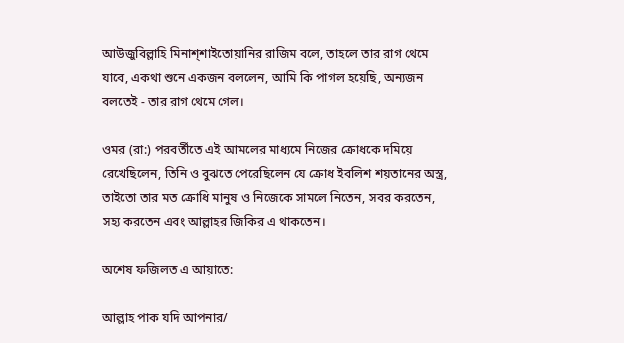আউজুবিল্লাহি মিনাশ্শাইতোয়ানির রাজিম বলে, তাহলে তার রাগ থেমে যাবে, একথা শুনে একজন বললেন, আমি কি পাগল হয়েছি, অন্যজন বলতেই - তার রাগ থেমে গেল।

ওমর (রা:) পরবর্তীতে এই আমলের মাধ্যমে নিজের ক্রোধকে দমিয়ে রেখেছিলেন, তিনি ও বুঝতে পেরেছিলেন যে ক্রোধ ইবলিশ শয়তানের অস্ত্র, তাইতো তার মত ক্রোধি মানুষ ও নিজেকে সামলে নিতেন, সবর করতেন, সহ্য করতেন এবং আল্লাহর জিকির এ থাকতেন।

অশেষ ফজিলত এ আয়াতে:

আল্লাহ পাক যদি আপনার/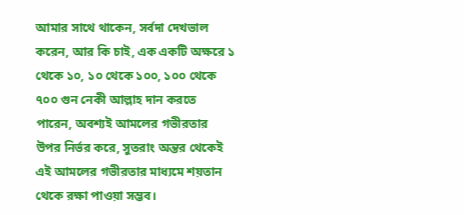আমার সাথে থাকেন, সর্বদা দেখভাল করেন, আর কি চাই, এক একটি অক্ষরে ১ থেকে ১০, ১০ থেকে ১০০, ১০০ থেকে ৭০০ গুন নেকী আল্লাহ দান করতে পারেন, অবশ্যই আমলের গভীরতার উপর নির্ভর করে, সুতরাং অন্তর থেকেই এই আমলের গভীরতার মাধ্যমে শয়তান থেকে রক্ষা পাওয়া সম্ভব।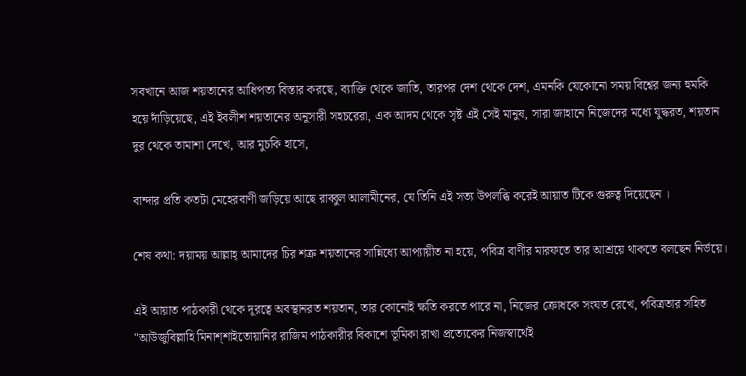সবখানে আজ শয়তানের আধিপত্য বিস্তার করছে, ব্যাক্তি থেকে জাতি, তারপর দেশ থেকে দেশ, এমনকি যেকোনো সময় বিশ্বের জন্য হুমকি হয়ে দাঁড়িয়েছে, এই ইবলীশ শয়তানের অনুসারী সহচরেরা, এক আদম থেকে সৃষ্ট এই সেই মানুষ, সারা জাহানে নিজেদের মধ্যে যুদ্ধরত, শয়তান দুর থেকে তামাশা দেখে, আর মুচকি হাসে,

বান্দার প্রতি কতটা মেহেরবাণী জড়িয়ে আছে রাব্বুল আলামীনের, যে তিনি এই সত্য উপলব্ধি করেই আয়াত টিকে গুরুত্ব দিয়েছেন ।

শেষ কথা: দয়াময় আল্লাহ্ আমাদের চির শত্রু শয়তানের সান্নিধ্যে আপ্যায়ীত না হয়ে, পবিত্র বাণীর মারফতে তার আশ্রয়ে থাকতে বলছেন নির্ভয়ে।

এই আয়াত পাঠকারী থেকে দূরত্বে অবস্থানরত শয়তান, তার কোনোই ক্ষতি করতে পারে না, নিজের ক্রোধকে সংযত রেখে, পবিত্রতার সহিত "আউজুবিল্লাহি মিনাশ্শাইতোয়ানির রাজিম পাঠকারীর বিকাশে ভূমিকা রাখা প্রত্যেকের নিজস্বার্থেই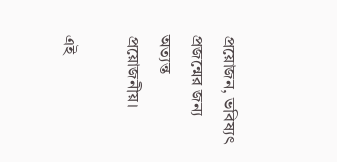প্রয়োজন, ভবিষ্যৎ প্রজন্মের জন্য অত্যন্ত প্রয়োজনীয়।

এই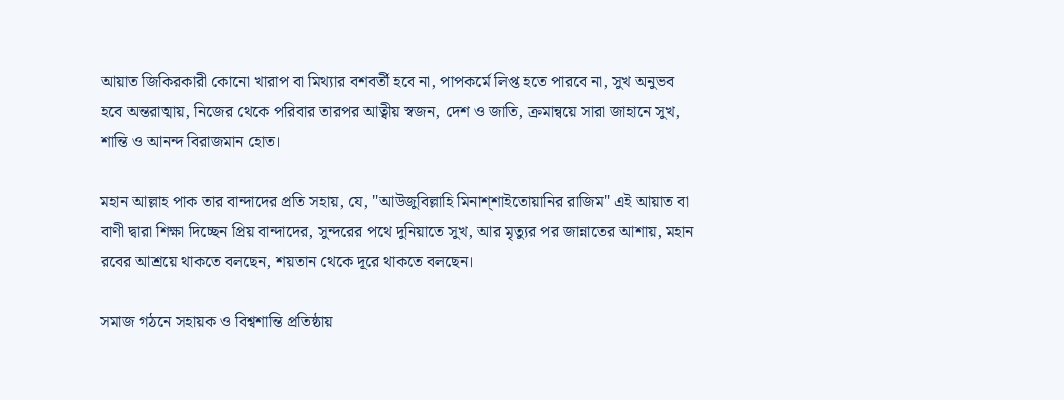আয়াত জিকিরকারী কোনো খারাপ বা মিথ্যার বশবর্তী হবে না, পাপকর্মে লিপ্ত হতে পারবে না, সুখ অনুভব হবে অন্তরাত্মায়, নিজের থেকে পরিবার তারপর আত্বীয় স্বজন, দেশ ও জাতি, ক্রমান্বয়ে সারা জাহানে সুখ, শান্তি ও আনন্দ বিরাজমান হোত।

মহান আল্লাহ পাক তার বান্দাদের প্রতি সহায়, যে, "আউজুবিল্লাহি মিনাশ্শাইতোয়ানির রাজিম" এই আয়াত বা বাণী দ্বারা শিক্ষা দিচ্ছেন প্রিয় বান্দাদের, সুন্দরের পথে দুনিয়াতে সুখ, আর মৃত্যুর পর জান্নাতের আশায়, মহান রবের আশ্রয়ে থাকতে বলছেন, শয়তান থেকে দূরে থাকতে বলছেন।

সমাজ গঠনে সহায়ক ও বিশ্বশান্তি প্রতিষ্ঠায়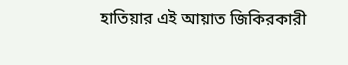হাতিয়ার এই আয়াত জিকিরকারী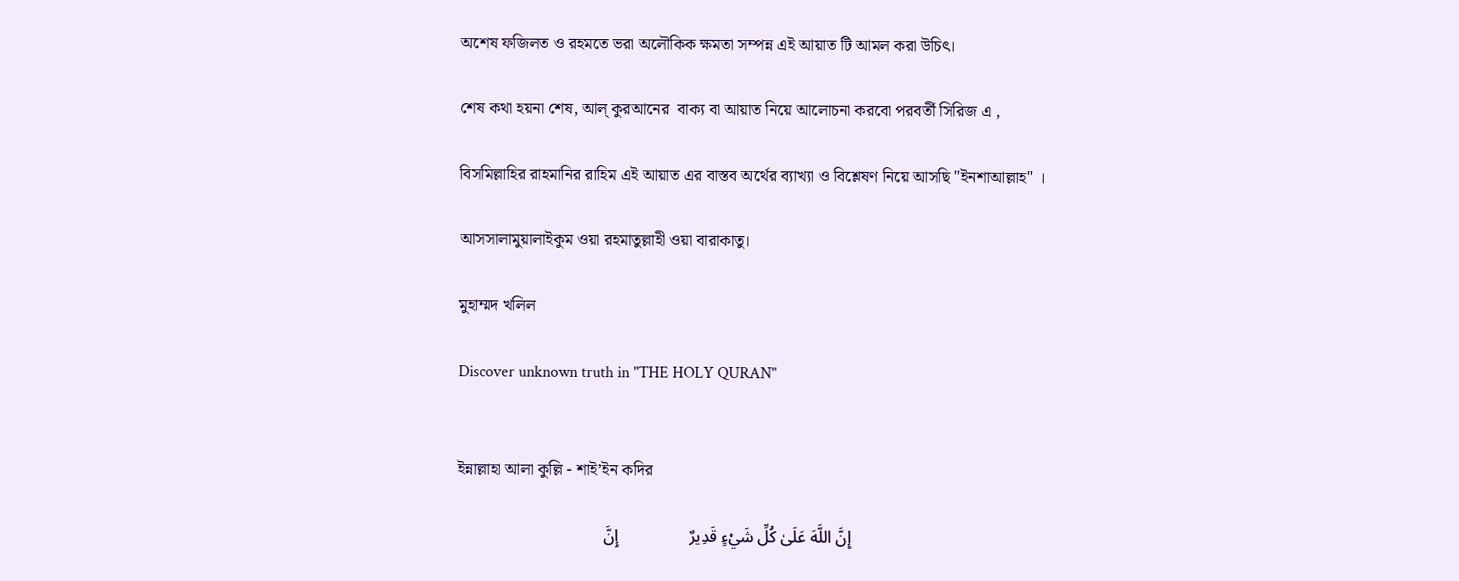অশেষ ফজিলত ও রহমতে ভরা অলৌকিক ক্ষমতা সম্পন্ন এই আয়াত টি আমল করা উচিৎ।

শেষ কথা হয়না শেষ, আল্ কুরআনের  বাক্য বা আয়াত নিয়ে আলোচনা করবো পরবর্তী সিরিজ এ ,

বিসমিল্লাহির রাহমানির রাহিম এই আয়াত এর বাস্তব অর্থের ব্যাখ্যা ও বিশ্লেষণ নিয়ে আসছি "ইনশাআল্লাহ" ।

আসসালামুয়ালাইকুম ওয়া রহমাতুল্লাহী ওয়া বারাকাতু।

মুহাম্মদ খলিল

Discover unknown truth in "THE HOLY QURAN"


ইন্নাল্লাহা আলা কুল্লি - শাই’ইন কদির

                                              إِنَّ اللَّهَ عَلَىٰ كُلِّ شَيْءٍ قَدِيرٌ                 إِنَّ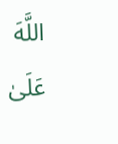اللَّهَ عَلَىٰ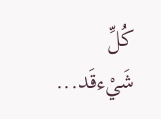كُلِّ شَيْءقَد...